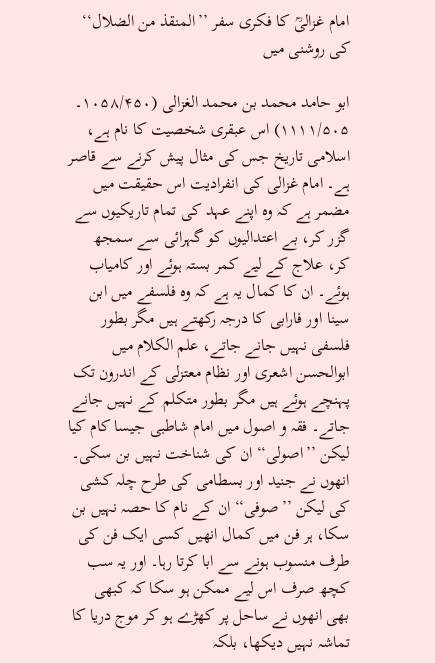امام غزالیؒ کا فکری سفر ’’المنقذ من الضلال‘‘ کی روشنی میں

ابو حامد محمد بن محمد الغزالی (۱۰۵۸/۴۵۰۔ ۱۱۱۱/۵۰۵) اس عبقری شخصیت کا نام ہے، اسلامی تاریخ جس کی مثال پیش کرنے سے قاصر ہے۔ امام غزالی کی انفرادیت اس حقیقت میں مضمر ہے کہ وہ اپنے عہد کی تمام تاریکیوں سے گزر کر، بے اعتدالیوں کو گہرائی سے سمجھ کر، علاج کے لیے کمر بستہ ہوئے اور کامیاب ہوئے۔ ان کا کمال یہ ہے کہ وہ فلسفے میں ابن سینا اور فارابی کا درجہ رکھتے ہیں مگر بطور فلسفی نہیں جانے جاتے، علم الکلام میں ابوالحسن اشعری اور نظام معتزلی کے اندرون تک پہنچے ہوئے ہیں مگر بطور متکلم کے نہیں جانے جاتے۔ فقہ و اصول میں امام شاطبی جیسا کام کیا لیکن ’’اصولی‘‘ ان کی شناخت نہیں بن سکی۔ انھوں نے جنید اور بسطامی کی طرح چلہ کشی کی لیکن ’’صوفی‘‘ ان کے نام کا حصہ نہیں بن سکا، ہر فن میں کمال انھیں کسی ایک فن کی طرف منسوب ہونے سے ابا کرتا رہا۔ اور یہ سب کچھ صرف اس لیے ممکن ہو سکا کہ کبھی بھی انھوں نے ساحل پر کھڑے ہو کر موج دریا کا تماشہ نہیں دیکھا، بلکہ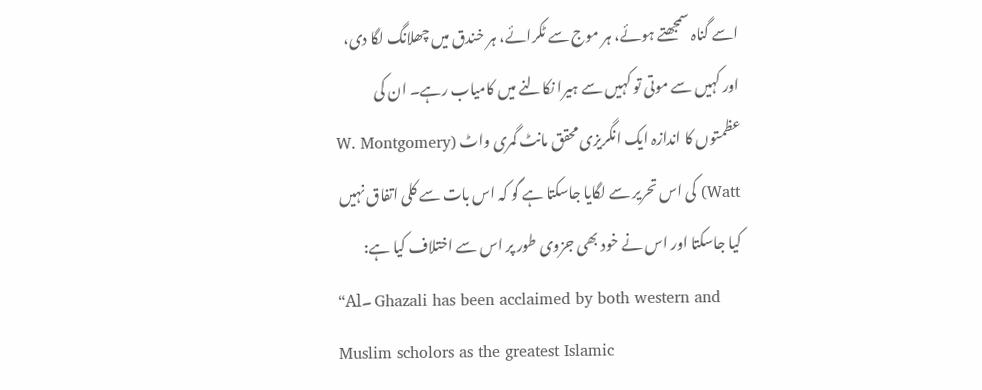اسے گناہ سمجھتے ہوئے، ہر موج سے ٹکرائے، ہر خندق میں چھلانگ لگا دی، اور کہیں سے موتی تو کہیں سے ہیرا نکالنے میں کامیاب رہے۔ ان کی عظمتوں کا اندازہ ایک انگریزی محقق مانٹ گمری واٹ (W. Montgomery Watt) کی اس تحریر سے لگایا جاسکتا ہے گو کہ اس بات سے کلی اتفاق نہیں کیا جاسکتا اور اس نے خود بھی جزوی طور پر اس سے اختلاف کیا ہے:
“Al۔ Ghazali has been acclaimed by both western and Muslim scholors as the greatest Islamic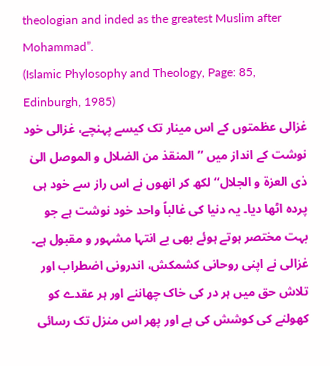theologian and inded as the greatest Muslim after Mohammad”.
(Islamic Phylosophy and Theology, Page: 85, Edinburgh, 1985)
غزالی عظمتوں کے اس مینار تک کیسے پہنچے، غزالی خود نوشت کے انداز میں ’’المنقذ من الضلال و الموصل الیٰ ذی العزۃ و الجلال‘‘ لکھ کر انھوں نے اس راز سے خود ہی پردہ اٹھا دیا۔ یہ دنیا کی غالباً واحد خود نوشت ہے جو بہت مختصر ہوتے ہوئے بھی بے انتہا مشہور و مقبول ہے۔ غزالی نے اپنی روحانی کشمکش، اندرونی اضطراب اور تلاش حق میں ہر در کی خاک چھاننے اور ہر عقدے کو کھولنے کی کوشش کی ہے اور پھر اس منزل تک رسائی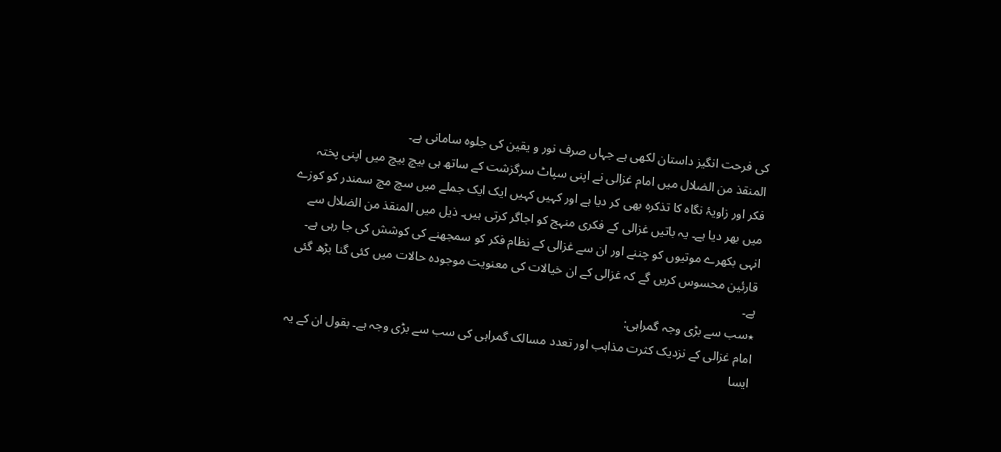کی فرحت انگیز داستان لکھی ہے جہاں صرف نور و یقین کی جلوہ سامانی ہے۔
المنقذ من الضلال میں امام غزالی نے اپنی سپاٹ سرگزشت کے ساتھ ہی بیچ بیچ میں اپنی پختہ فکر اور زاویۂ نگاہ کا تذکرہ بھی کر دیا ہے اور کہیں کہیں ایک ایک جملے میں سچ مچ سمندر کو کوزے میں بھر دیا ہے۔ یہ باتیں غزالی کے فکری منہج کو اجاگر کرتی ہیں۔ ذیل میں المنقذ من الضلال سے انہی بکھرے موتیوں کو چننے اور ان سے غزالی کے نظام فکر کو سمجھنے کی کوشش کی جا رہی ہے۔ قارئین محسوس کریں گے کہ غزالی کے ان خیالات کی معنویت موجودہ حالات میں کئی گنا بڑھ گئی ہے۔
٭سب سے بڑی وجہ گمراہی:
امام غزالی کے نزدیک کثرت مذاہب اور تعدد مسالک گمراہی کی سب سے بڑی وجہ ہے۔ بقول ان کے یہ ایسا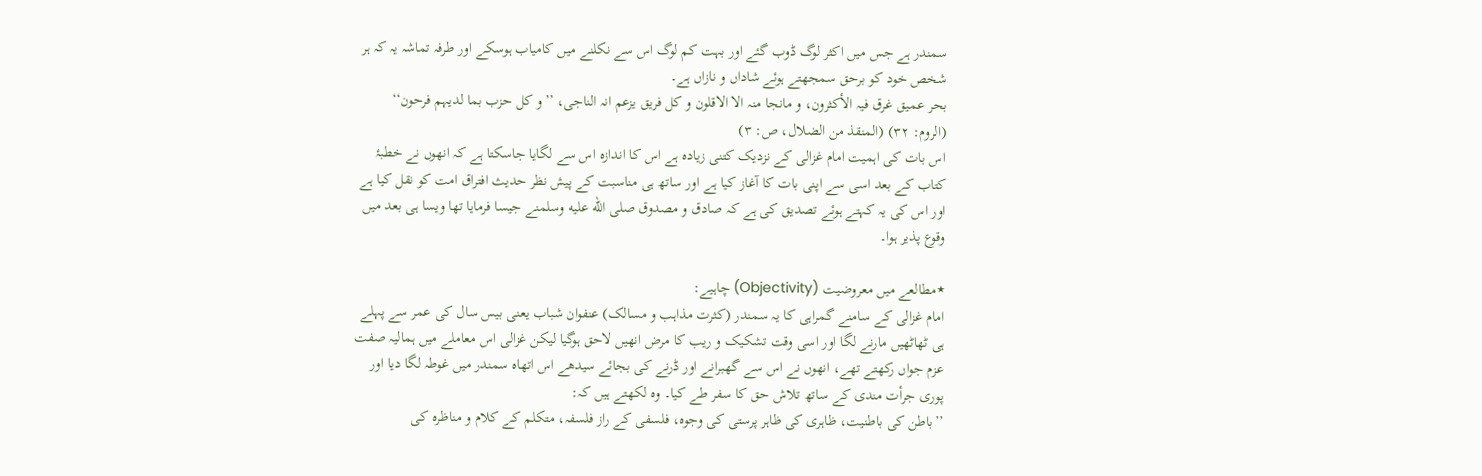سمندر ہے جس میں اکثر لوگ ڈوب گئے اور بہت کم لوگ اس سے نکلنے میں کامیاب ہوسکے اور طرفہ تماشہ یہ کہ ہر شخص خود کو برحق سمجھتے ہوئے شاداں و نازاں ہے۔
بحر عمیق غرق فیہ الأکثرون، و مانجا منہ الا الاقلون و کل فریق یزعم انہ الناجی، ’’و کل حزب بما لدیہم فرحون‘‘ (الروم: ۳۲) (المنقذ من الضلال، ص: ۳)
اس بات کی اہمیت امام غزالی کے نزدیک کتنی زیادہ ہے اس کا اندازہ اس سے لگایا جاسکتا ہے کہ انھوں نے خطبۂ کتاب کے بعد اسی سے اپنی بات کا آغاز کیا ہے اور ساتھ ہی مناسبت کے پیش نظر حدیث افتراق امت کو نقل کیا ہے اور اس کی یہ کہتے ہوئے تصدیق کی ہے کہ صادق و مصدوق صلى الله عليه وسلمنے جیسا فرمایا تھا ویسا ہی بعد میں وقوع پذیر ہوا۔

٭مطالعے میں معروضیت (Objectivity) چاہیے:
امام غزالی کے سامنے گمراہی کا یہ سمندر (کثرت مذاہب و مسالک) عنفوان شباب یعنی بیس سال کی عمر سے پہلے ہی ٹھاٹھیں مارنے لگا اور اسی وقت تشکیک و ریب کا مرض انھیں لاحق ہوگیا لیکن غزالی اس معاملے میں ہمالیہ صفت عزم جواں رکھتے تھے، انھوں نے اس سے گھبرانے اور ڈرنے کی بجائے سیدھے اس اتھاہ سمندر میں غوطہ لگا دیا اور پوری جرأت مندی کے ساتھ تلاش حق کا سفر طے کیا۔ وہ لکھتے ہیں کہ:
’’باطن کی باطنیت، ظاہری کی ظاہر پرستی کی وجوہ، فلسفی کے راز فلسفہ، متکلم کے کلام و مناظرہ کی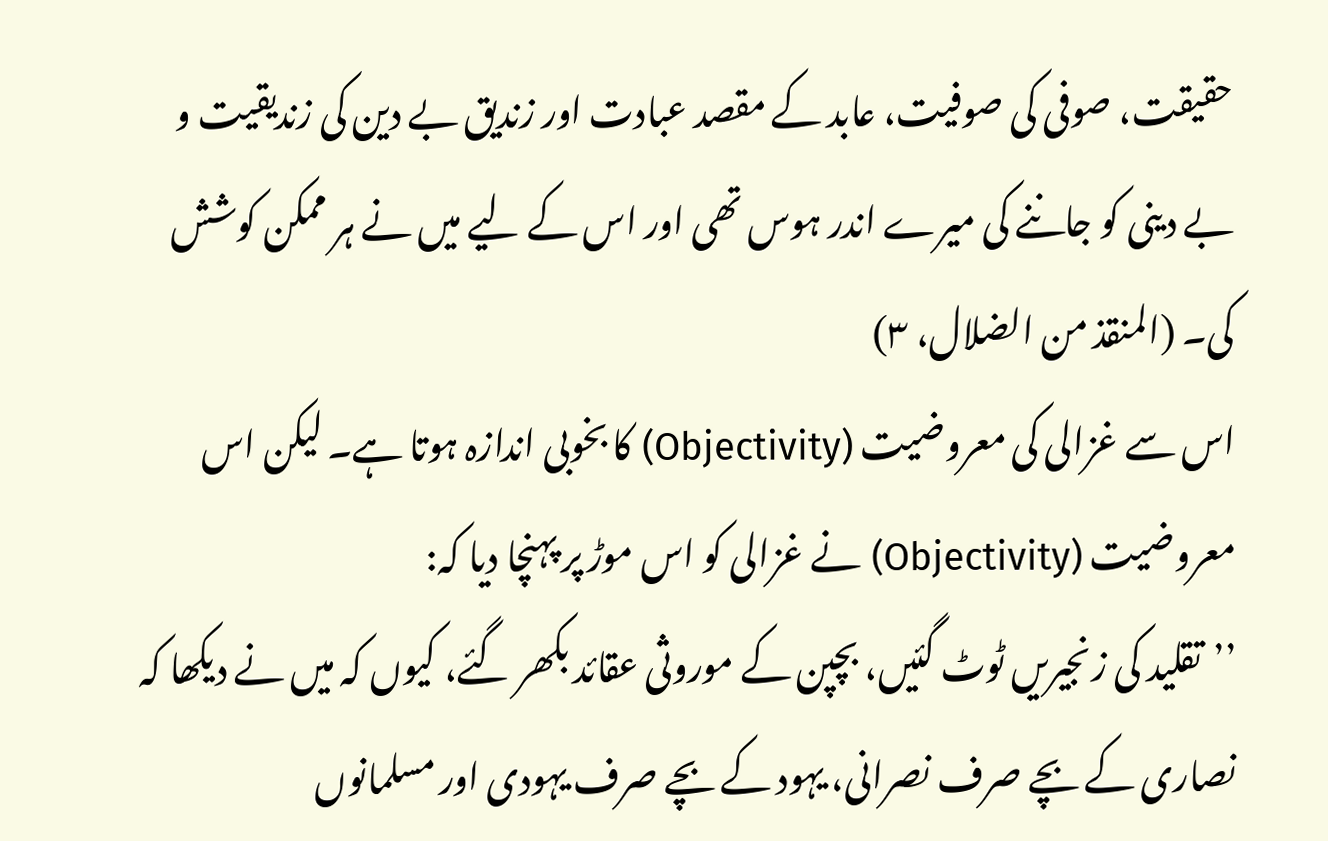حقیقت، صوفی کی صوفیت، عابد کے مقصد عبادت اور زندیق بے دین کی زندیقیت و بے دینی کو جاننے کی میرے اندر ہوس تھی اور اس کے لیے میں نے ہر ممکن کوشش کی۔ (المنقذ من الضلال، ۳)
اس سے غزالی کی معروضیت (Objectivity) کا بخوبی اندازہ ہوتا ہے۔ لیکن اس معروضیت (Objectivity) نے غزالی کو اس موڑ پر پہنچا دیا کہ:
’’تقلید کی زنجیریں ٹوٹ گئیں، بچپن کے موروثی عقائد بکھر گئے، کیوں کہ میں نے دیکھا کہ نصاری کے بچے صرف نصرانی، یہود کے بچے صرف یہودی اور مسلمانوں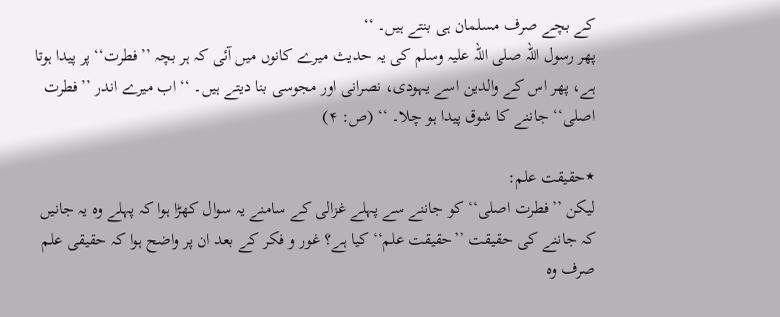کے بچے صرف مسلمان ہی بنتے ہیں۔ ‘‘
پھر رسول اللہ صلی اللہ علیہ وسلم کی یہ حدیث میرے کانوں میں آئی کہ ہر بچہ ’’فطرت‘‘ پر پیدا ہوتا ہے، پھر اس کے والدین اسے یہودی، نصرانی اور مجوسی بنا دیتے ہیں۔ ‘‘ اب میرے اندر ’’فطرت اصلی‘‘ جاننے کا شوق پیدا ہو چلا۔ ‘‘ (ص: ۴)

٭حقیقت علم:
لیکن ’’فطرت اصلی‘‘ کو جاننے سے پہلے غزالی کے سامنے یہ سوال کھڑا ہوا کہ پہلے وہ یہ جانیں کہ جاننے کی حقیقت ’’حقیقت علم‘‘ کیا ہے؟ غور و فکر کے بعد ان پر واضح ہوا کہ حقیقی علم صرف وہ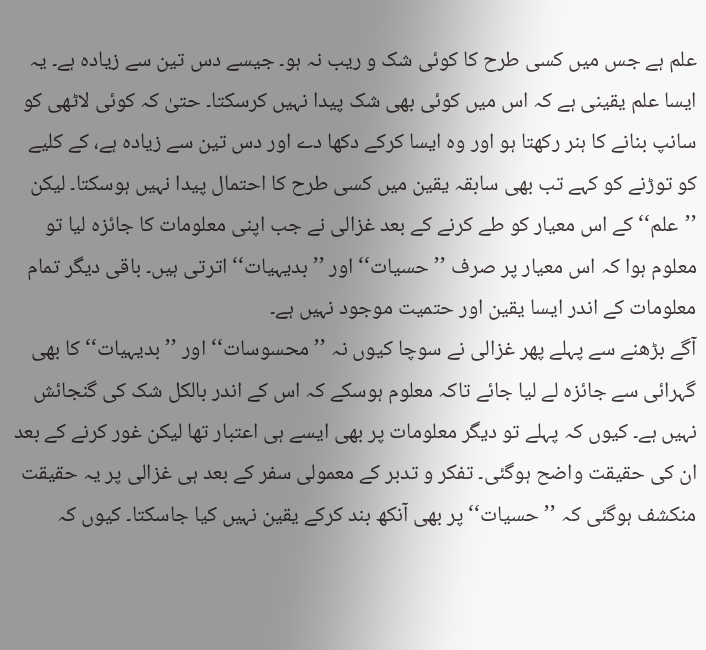علم ہے جس میں کسی طرح کا کوئی شک و ریب نہ ہو۔ جیسے دس تین سے زیادہ ہے۔ یہ ایسا علم یقینی ہے کہ اس میں کوئی بھی شک پیدا نہیں کرسکتا۔ حتیٰ کہ کوئی لاٹھی کو سانپ بنانے کا ہنر رکھتا ہو اور وہ ایسا کرکے دکھا دے اور دس تین سے زیادہ ہے، کے کلیے کو توڑنے کو کہے تب بھی سابقہ یقین میں کسی طرح کا احتمال پیدا نہیں ہوسکتا۔ لیکن ’’علم‘‘ کے اس معیار کو طے کرنے کے بعد غزالی نے جب اپنی معلومات کا جائزہ لیا تو معلوم ہوا کہ اس معیار پر صرف ’’حسیات‘‘ اور ’’بدیہیات‘‘ اترتی ہیں۔ باقی دیگر تمام معلومات کے اندر ایسا یقین اور حتمیت موجود نہیں ہے۔
آگے بڑھنے سے پہلے پھر غزالی نے سوچا کیوں نہ ’’محسوسات‘‘ اور ’’بدیہیات‘‘ کا بھی گہرائی سے جائزہ لے لیا جائے تاکہ معلوم ہوسکے کہ اس کے اندر بالکل شک کی گنجائش نہیں ہے۔ کیوں کہ پہلے تو دیگر معلومات پر بھی ایسے ہی اعتبار تھا لیکن غور کرنے کے بعد ان کی حقیقت واضح ہوگئی۔ تفکر و تدبر کے معمولی سفر کے بعد ہی غزالی پر یہ حقیقت منکشف ہوگئی کہ ’’حسیات‘‘ پر بھی آنکھ بند کرکے یقین نہیں کیا جاسکتا۔ کیوں کہ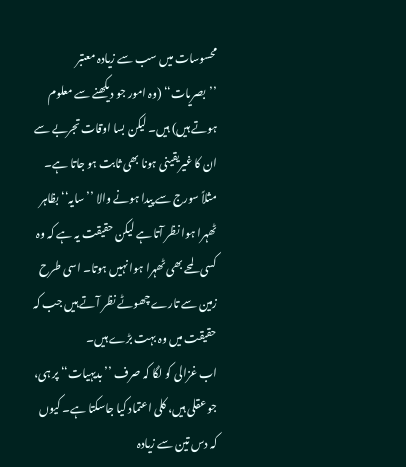محسوسات میں سب سے زیادہ معتبر ’’بصریات‘‘ (وہ امور جو دیکھنے سے معلوم ہوتے ہیں) ہیں۔ لیکن بسا اوقات تجربے سے ان کا غیریقینی ہونا بھی ثابت ہو جاتا ہے۔ مثلاً سورج سے پیدا ہونے والا ’’سایہ‘‘ بظاہر ٹھہرا ہوا نظر آتا ہے لیکن حقیقت یہ ہے کہ وہ کسی لمحے بھی ٹھہرا ہوا نہیں ہوتا۔ اسی طرح زمین سے تارے چھوٹے نظر آتے ہیں جب کہ حقیقت میں وہ بہت بڑے ہیں۔
اب غزالی کو لگا کہ صرف ’’بدیہیات‘‘ پر ہی، جو عقلی ہیں، کلی اعتماد کیا جاسکتا ہے۔ کیوں کہ دس تین سے زیادہ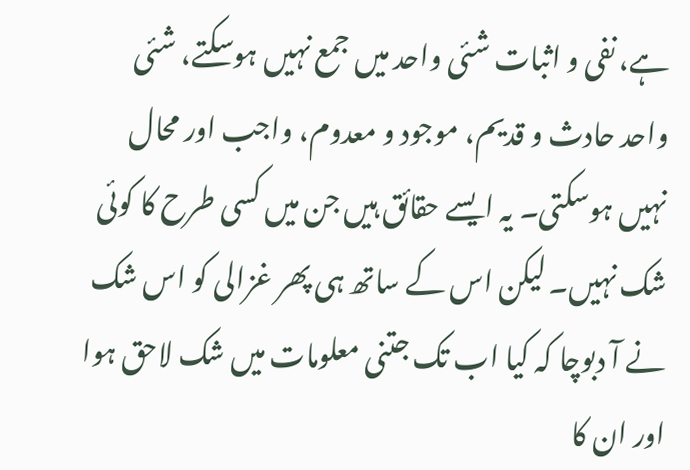ہے، نفی و اثبات شئی واحد میں جمع نہیں ہوسکتے، شئی واحد حادث و قدیم، موجود و معدوم، واجب اور محال نہیں ہوسکتی۔ یہ ایسے حقائق ہیں جن میں کسی طرح کا کوئی شک نہیں۔ لیکن اس کے ساتھ ہی پھر غزالی کو اس شک نے آ دبوچا کہ کیا اب تک جتنی معلومات میں شک لاحق ہوا اور ان کا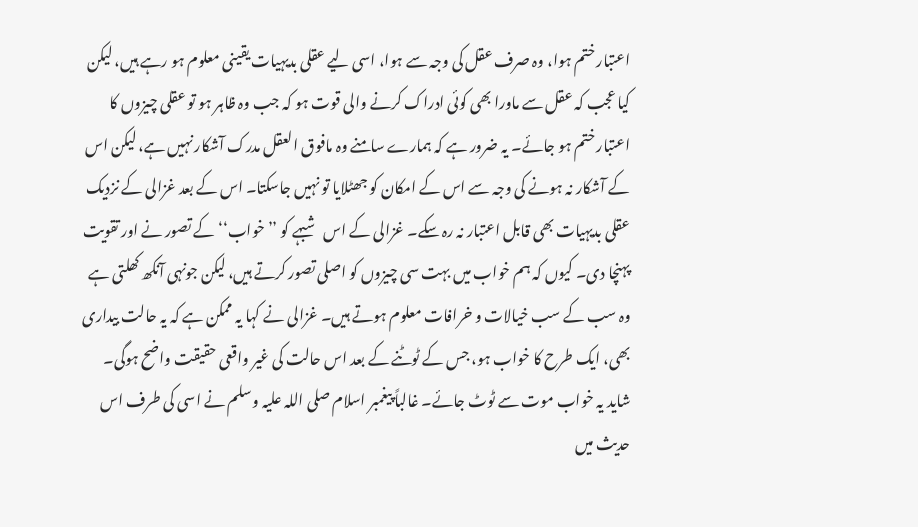اعتبار ختم ہوا، وہ صرف عقل کی وجہ سے ہوا، اسی لیے عقلی بدیہیات یقینی معلوم ہو رہے ہیں، لیکن کیا عجب کہ عقل سے ماورا بھی کوئی ادراک کرنے والی قوت ہو کہ جب وہ ظاہر ہو تو عقلی چیزوں کا اعتبار ختم ہو جائے۔ یہ ضرور ہے کہ ہمارے سامنے وہ مافوق العقل مدرک آشکار نہیں ہے، لیکن اس کے آشکار نہ ہونے کی وجہ سے اس کے امکان کو جھٹلایا تو نہیں جاسکتا۔ اس کے بعد غزالی کے نزدیک عقلی بدیہیات بھی قابل اعتبار نہ رہ سکے۔ غزالی کے اس شبہے کو ’’خواب‘‘ کے تصور نے اور تقویت پہنچا دی۔ کیوں کہ ہم خواب میں بہت سی چیزوں کو اصلی تصور کرتے ہیں، لیکن جونہی آنکھ کھلتی ہے وہ سب کے سب خیالات و خرافات معلوم ہوتے ہیں۔ غزالی نے کہا یہ ممکن ہے کہ یہ حالت بیداری بھی، ایک طرح کا خواب ہو، جس کے ٹوٹنے کے بعد اس حالت کی غیر واقعی حقیقت واضح ہوگی۔ شاید یہ خواب موت سے ٹوٹ جائے۔ غالباً پیغمبر اسلام صلی اللہ علیہ وسلم نے اسی کی طرف اس حدیث میں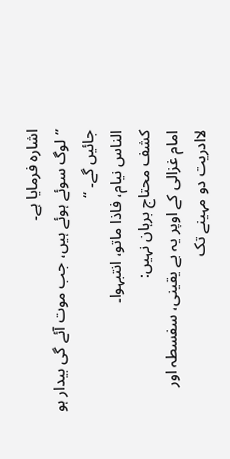اشارہ فرمایا ہے۔
’’لوگ سوئے ہوئے ہیں، جب موت آئے گی بیدار ہو جائیں گے۔ ‘‘
الناس نیام، فاذا ماتو، انتبہوا۔
کشف محتاج برہان نہیں:
امام غزالی کے اوپر یہ بے یقینی، سفسطہ اور لاادریت دو مہینے تک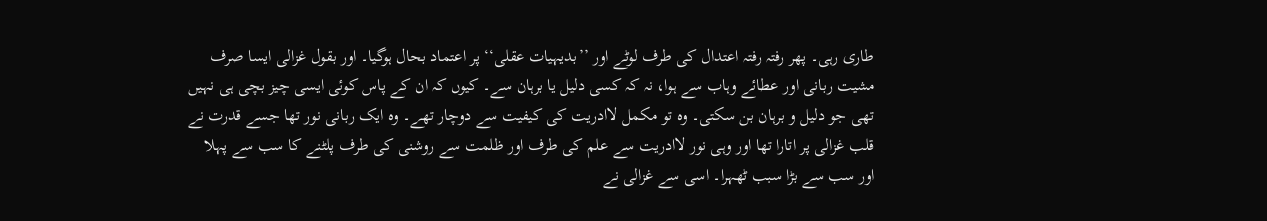طاری رہی۔ پھر رفتہ رفتہ اعتدال کی طرف لوٹے اور ’’بدیہیات عقلی‘‘ پر اعتماد بحال ہوگیا۔ اور بقول غزالی ایسا صرف مشیت ربانی اور عطائے وہاب سے ہوا، نہ کہ کسی دلیل یا برہان سے۔ کیوں کہ ان کے پاس کوئی ایسی چیز بچی ہی نہیں تھی جو دلیل و برہان بن سکتی۔ وہ تو مکمل لاادریت کی کیفیت سے دوچار تھے۔ وہ ایک ربانی نور تھا جسے قدرت نے قلب غزالی پر اتارا تھا اور وہی نور لاادریت سے علم کی طرف اور ظلمت سے روشنی کی طرف پلٹنے کا سب سے پہلا اور سب سے بڑا سبب ٹھہرا۔ اسی سے غزالی نے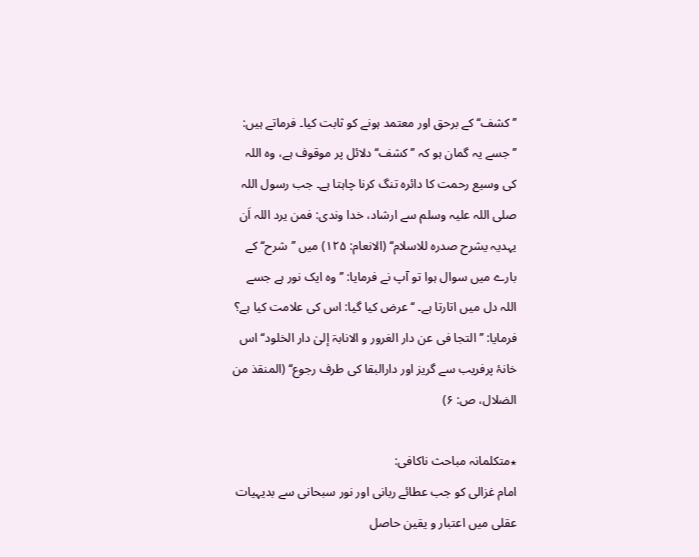’’کشف‘‘ کے برحق اور معتمد ہونے کو ثابت کیا۔ فرماتے ہیں:
’’جسے یہ گمان ہو کہ ’’کشف‘‘ دلائل پر موقوف ہے، وہ اللہ کی وسیع رحمت کا دائرہ تنگ کرنا چاہتا ہے۔ جب رسول اللہ صلی اللہ علیہ وسلم سے ارشاد، خدا وندی: فمن یرد اللہ اَن یہدیہ یشرح صدرہ للاسلام‘‘ (الانعام: ۱۲۵) میں ’’شرح‘‘ کے بارے میں سوال ہوا تو آپ نے فرمایا: ’’وہ ایک نور ہے جسے اللہ دل میں اتارتا ہے۔ ‘‘ عرض کیا گیا: اس کی علامت کیا ہے؟ فرمایا: ’’التجا فی عن دار الغرور و الانابۃ إلیٰ دار الخلود‘‘ اس خانۂ پرفریب سے گریز اور دارالبقا کی طرف رجوع‘‘ (المنقذ من الضلال، ص: ۶)

٭متکلمانہ مباحث ناکافی:
امام غزالی کو جب عطائے ربانی اور نور سبحانی سے بدیہیات عقلی میں اعتبار و یقین حاصل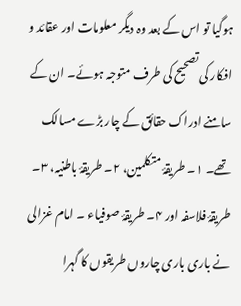ہوگیا تو اس کے بعد وہ دیگر معلومات اور عقائد و افکار کی تصحیح کی طرف متوجہ ہوئے۔ ان کے سامنے ادراک حقائق کے چار بڑے مسالک تھے۔ ۱۔ طریقۂ متکلمین، ۲۔ طریقۂ باطنیہ، ۳۔ طریقۂ فلاسفہ اور ۴۔ طریقۂ صوفیاء ۔ امام غزالی نے باری باری چاروں طریقوں کا گہرا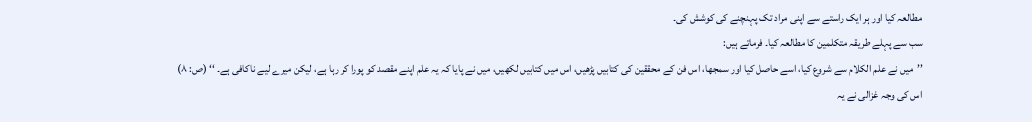مطالعہ کیا اور ہر ایک راستے سے اپنی مراد تک پہنچنے کی کوشش کی۔
سب سے پہلے طریقہ متکلمین کا مطالعہ کیا۔ فرماتے ہیں:
’’میں نے علم الکلام سے شروع کیا، اسے حاصل کیا اور سمجھا، اس فن کے محققین کی کتابیں پڑھیں، اس میں کتابیں لکھیں، میں نے پایا کہ یہ علم اپنے مقصد کو پورا کر رہا ہے، لیکن میرے لیے ناکافی ہے۔ ‘‘ (ص: ۸)
اس کی وجہ غزالی نے یہ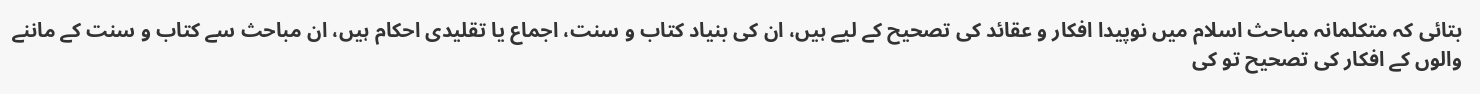بتائی کہ متکلمانہ مباحث اسلام میں نوپیدا افکار و عقائد کی تصحیح کے لیے ہیں، ان کی بنیاد کتاب و سنت، اجماع یا تقلیدی احکام ہیں، ان مباحث سے کتاب و سنت کے ماننے والوں کے افکار کی تصحیح تو کی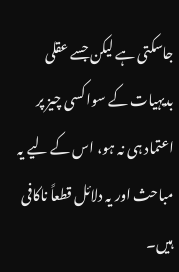جاسکتی ہے لیکن جسے عقلی بدیہیات کے سوا کسی چیز پر اعتماد ہی نہ ہو، اس کے لیے یہ مباحث اور یہ دلائل قطعاً ناکافی ہیں۔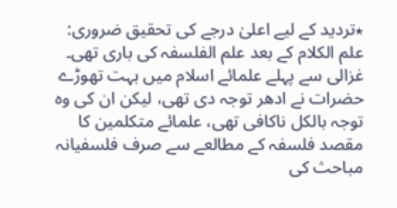٭تردید کے لیے اعلیٰ درجے کی تحقیق ضروری:
علم الکلام کے بعد علم الفلسفہ کی باری تھی۔ غزالی سے پہلے علمائے اسلام میں بہت تھوڑے حضرات نے ادھر توجہ دی تھی، لیکن ان کی وہ توجہ بالکل ناکافی تھی، علمائے متکلمین کا مقصد فلسفہ کے مطالعے سے صرف فلسفیانہ مباحث کی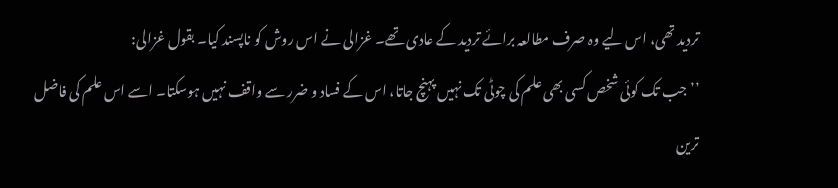تردید تھی، اس لیے وہ صرف مطالعہ برائے تردید کے عادی تھے۔ غزالی نے اس روش کو ناپسند کیا۔ بقول غزالی:
’’جب تک کوئی شخص کسی بھی علم کی چوٹی تک نہیں پہنچ جاتا، اس کے فساد و ضرر سے واقف نہیں ہوسکتا۔ اسے اس علم کی فاضل ترین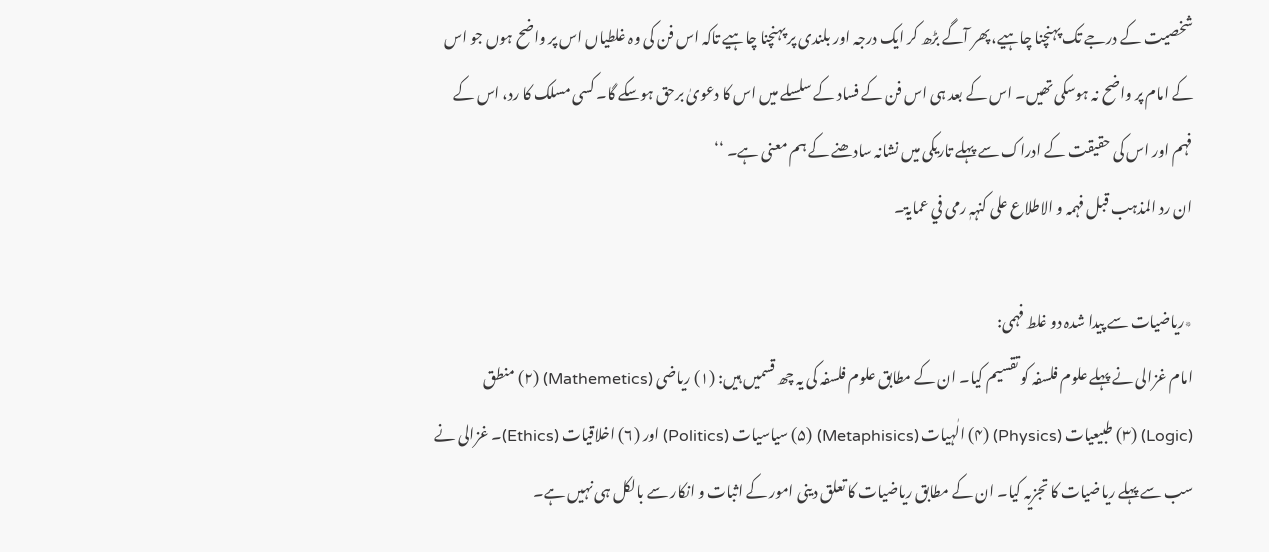شخصیت کے درجے تک پہنچنا چاہیے، پھر آگے بڑھ کر ایک درجہ اور بلندی پر پہنچنا چاہیے تاکہ اس فن کی وہ غلطیاں اس پر واضح ہوں جو اس کے امام پر واضح نہ ہوسکی تھیں۔ اس کے بعد ہی اس فن کے فساد کے سلسلے میں اس کا دعویٰ برحق ہوسکے گا۔ کسی مسلک کا رد، اس کے فہم اور اس کی حقیقت کے ادراک سے پہلے تاریکی میں نشانہ سادھنے کے ہم معنی ہے۔ ‘‘
ان رد المذہب قبل فہمہ و الاطلاع علی کنہہٖ رمی في عمایۃ۔

٭ریاضیات سے پیدا شدہ دو غلط فہمی:
امام غزالی نے پہلے علوم فلسفہ کو تقسیم کیا۔ ان کے مطابق علوم فلسفہ کی یہ چھ قسمیں ہیں: (۱) ریاضی (Mathemetics) (۲) منطق (Logic) (۳) طبیعیات (Physics) (۴) الٰہیات (Metaphisics) (۵) سیاسیات (Politics) اور (۶) اخلاقیات (Ethics)۔ غزالی نے سب سے پہلے ریاضیات کا تجزیہ کیا۔ ان کے مطابق ریاضیات کا تعلق دینی امور کے اثبات و انکار سے بالکل ہی نہیں ہے۔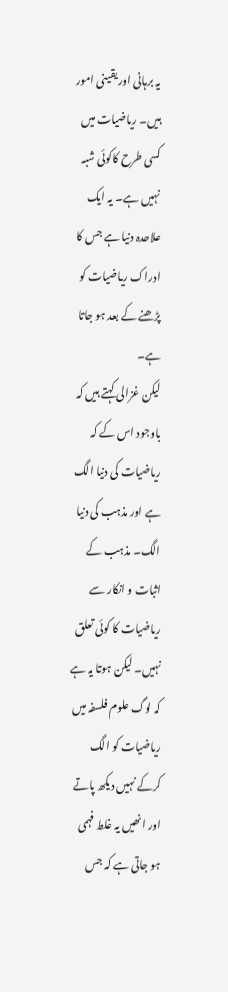یہ برہانی اور یقینی امور ہیں۔ ریاضیات میں کسی طرح کاکوئی شبہ نہیں ہے۔ یہ ایک علاحدہ دنیا ہے جس کا ادراک ریاضیات کو پڑھنے کے بعد ہو جاتا ہے۔
لیکن غزالی کہتے ہیں کہ باوجود اس کے کہ ریاضیات کی دنیا الگ ہے اور مذہب کی دنیا الگ۔ مذہب کے اثبات و انکار سے ریاضیات کا کوئی تعلق نہیں۔ لیکن ہوتا یہ ہے کہ لوگ علوم فلسفہ میں ریاضیات کو الگ کرکے نہیں دیکھ پاتے اور انھیں یہ غلط فہمی ہو جاتی ہے کہ جس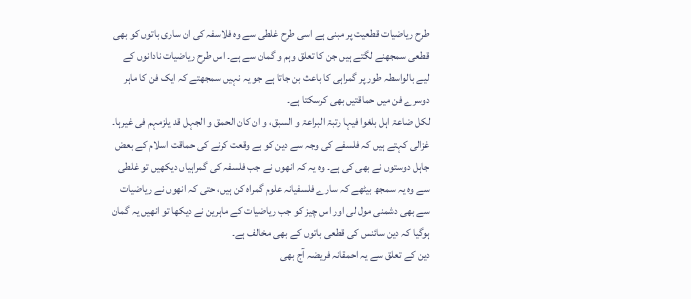طرح ریاضیات قطعیت پر مبنی ہے اسی طرح غلطی سے وہ فلاسفہ کی ان ساری باتوں کو بھی قطعی سمجھنے لگتے ہیں جن کا تعلق وہم و گمان سے ہے۔ اس طرح ریاضیات نادانوں کے لیے بالواسطہ طور پر گمراہی کا باعث بن جاتا ہے جو یہ نہیں سمجھتے کہ ایک فن کا ماہر دوسرے فن میں حماقتیں بھی کرسکتا ہے۔
لکل ضاعۃ اہل بلغوا فیہا رتبۃ البراعۃ و السبق، و ان کان الحمق و الجہل قد یلزمہم فی غیرہا۔
غزالی کہتے ہیں کہ فلسفے کی وجہ سے دین کو بے وقعت کرنے کی حماقت اسلام کے بعض جاہل دوستوں نے بھی کی ہے۔ وہ یہ کہ انھوں نے جب فلسفہ کی گمراہیاں دیکھیں تو غلطی سے وہ یہ سمجھ بیٹھے کہ سارے فلسفیانہ علوم گمراہ کن ہیں، حتی کہ انھوں نے ریاضیات سے بھی دشمنی مول لی اور اس چیز کو جب ریاضیات کے ماہرین نے دیکھا تو انھیں یہ گمان ہوگیا کہ دین سائنس کی قطعی باتوں کے بھی مخالف ہے۔
دین کے تعلق سے یہ احمقانہ فریضہ آج بھی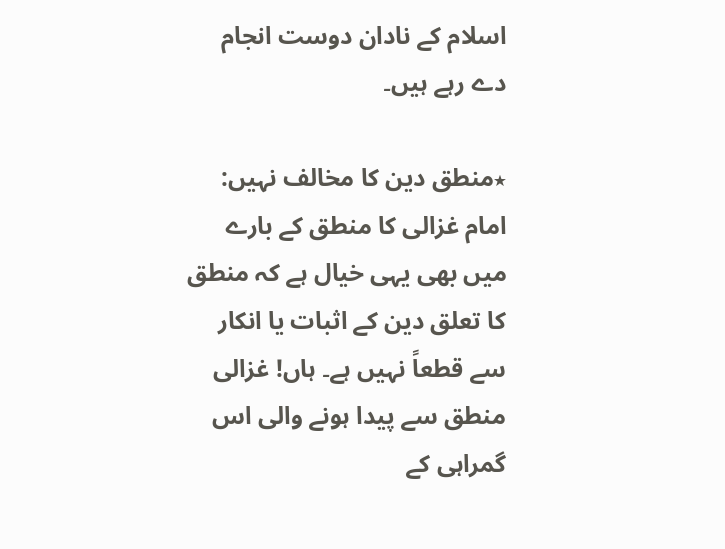اسلام کے نادان دوست انجام دے رہے ہیں۔

٭منطق دین کا مخالف نہیں:
امام غزالی کا منطق کے بارے میں بھی یہی خیال ہے کہ منطق کا تعلق دین کے اثبات یا انکار سے قطعاً نہیں ہے۔ ہاں! غزالی منطق سے پیدا ہونے والی اس گمراہی کے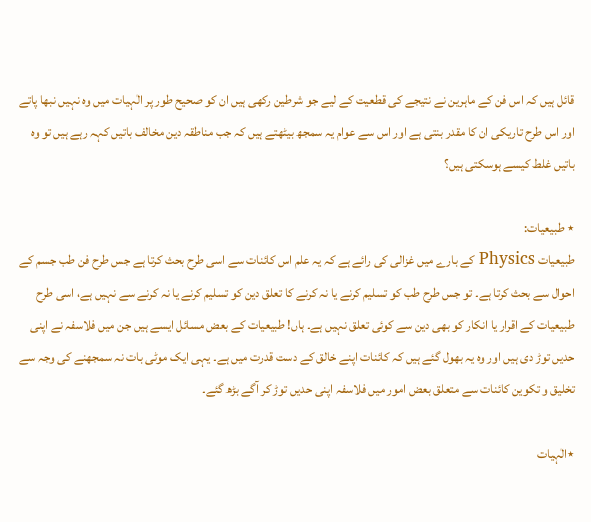قائل ہیں کہ اس فن کے ماہرین نے نتیجے کی قطعیت کے لیے جو شرطین رکھی ہیں ان کو صحیح طور پر الٰہیات میں وہ نہیں نبھا پاتے اور اس طرح تاریکی ان کا مقدر بنتی ہے اور اس سے عوام یہ سمجھ بیٹھتے ہیں کہ جب مناطقہ دین مخالف باتیں کہہ رہے ہیں تو وہ باتیں غلط کیسے ہوسکتی ہیں؟

٭ طبیعیات:
طبیعیات Physics کے بارے میں غزالی کی رائے ہے کہ یہ علم اس کائنات سے اسی طرح بحث کرتا ہے جس طرح فن طب جسم کے احوال سے بحث کرتا ہے۔ تو جس طرح طب کو تسلیم کرنے یا نہ کرنے کا تعلق دین کو تسلیم کرنے یا نہ کرنے سے نہیں ہے، اسی طرح طبیعیات کے اقرار یا انکار کو بھی دین سے کوئی تعلق نہیں ہے۔ ہاں! طبیعیات کے بعض مسائل ایسے ہیں جن میں فلاسفہ نے اپنی حدیں توڑ دی ہیں اور وہ یہ بھول گئے ہیں کہ کائنات اپنے خالق کے دست قدرت میں ہے۔ یہی ایک موٹی بات نہ سمجھنے کی وجہ سے تخلیق و تکوین کائنات سے متعلق بعض امور میں فلاسفہ اپنی حدیں توڑ کر آگے بڑھ گئے۔

٭الٰہیات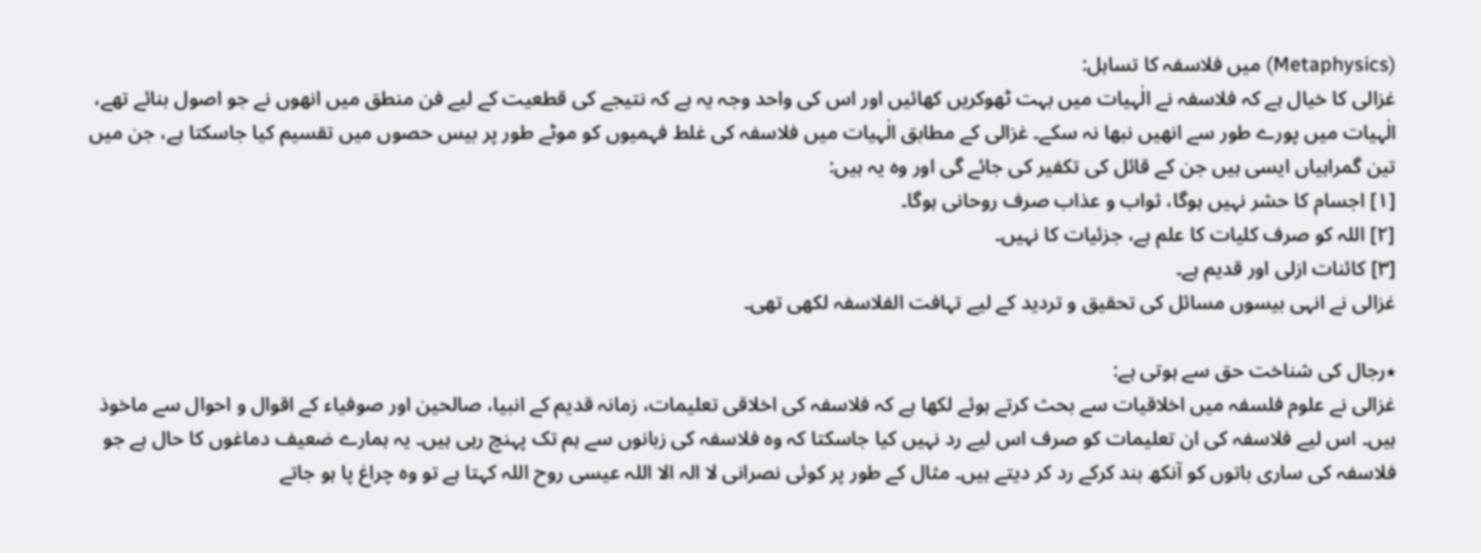(Metaphysics) میں فلاسفہ کا تساہل:
غزالی کا خیال ہے کہ فلاسفہ نے الٰہیات میں بہت ٹھوکریں کھائیں اور اس کی واحد وجہ یہ ہے کہ نتیجے کی قطعیت کے لیے فن منطق میں انھوں نے جو اصول بنائے تھے، الٰہیات میں پورے طور سے انھیں نبھا نہ سکے۔ غزالی کے مطابق الٰہیات میں فلاسفہ کی غلط فہمیوں کو موٹے طور پر بیس حصوں میں تقسیم کیا جاسکتا ہے، جن میں تین گمراہیاں ایسی ہیں جن کے قائل کی تکفیر کی جائے گی اور وہ یہ ہیں:
[۱] اجسام کا حشر نہیں ہوگا، ثواب و عذاب صرف روحانی ہوگا۔
[۲] اللہ کو صرف کلیات کا علم ہے، جزئیات کا نہیں۔
[۳] کائنات ازلی اور قدیم ہے۔
غزالی نے انہی بیسوں مسائل کی تحقیق و تردید کے لیے تہافت الفلاسفہ لکھی تھی۔

٭رجال کی شناخت حق سے ہوتی ہے:
غزالی نے علوم فلسفہ میں اخلاقیات سے بحث کرتے ہوئے لکھا ہے کہ فلاسفہ کی اخلاقی تعلیمات، زمانہ قدیم کے انبیا، صالحین اور صوفیاء کے اقوال و احوال سے ماخوذ ہیں۔ اس لیے فلاسفہ کی ان تعلیمات کو صرف اس لیے رد نہیں کیا جاسکتا کہ وہ فلاسفہ کی زبانوں سے ہم تک پہنچ رہی ہیں۔ یہ ہمارے ضعیف دماغوں کا حال ہے جو فلاسفہ کی ساری باتوں کو آنکھ بند کرکے رد کر دیتے ہیں۔ مثال کے طور پر کوئی نصرانی لا الہ الا اللہ عیسی روح اللہ کہتا ہے تو وہ چراغ پا ہو جاتے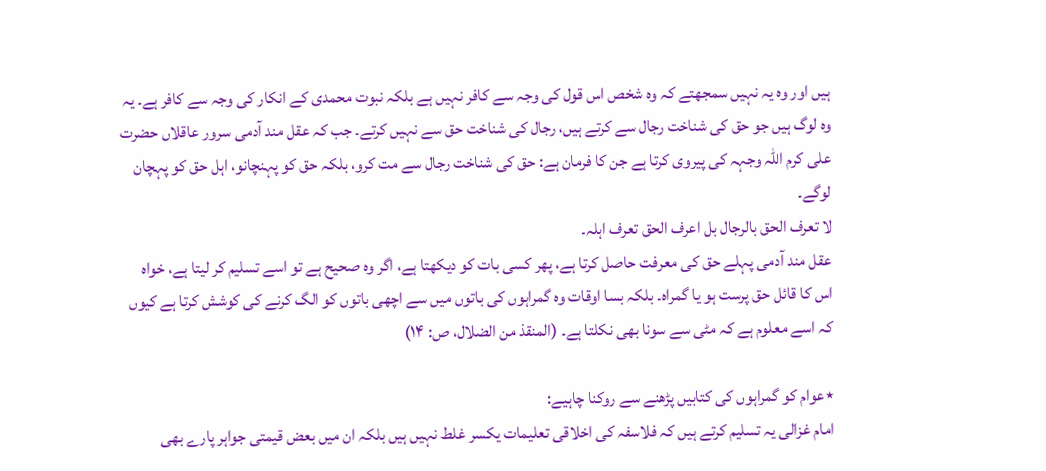ہیں اور وہ یہ نہیں سمجھتے کہ وہ شخص اس قول کی وجہ سے کافر نہیں ہے بلکہ نبوت محمدی کے انکار کی وجہ سے کافر ہے۔ یہ وہ لوگ ہیں جو حق کی شناخت رجال سے کرتے ہیں، رجال کی شناخت حق سے نہیں کرتے۔ جب کہ عقل مند آدمی سرور عاقلاں حضرت علی کرم اللہ وجہہ کی پیروی کرتا ہے جن کا فرمان ہے: حق کی شناخت رجال سے مت کرو، بلکہ حق کو پہنچانو، اہل حق کو پہچان لوگے۔
لا تعرف الحق بالرجال بل اعرف الحق تعرف اہلہ۔
عقل مند آدمی پہلے حق کی معرفت حاصل کرتا ہے، پھر کسی بات کو دیکھتا ہے، اگر وہ صحیح ہے تو اسے تسلیم کر لیتا ہے، خواہ اس کا قائل حق پرست ہو یا گمراہ۔ بلکہ بسا اوقات وہ گمراہوں کی باتوں میں سے اچھی باتوں کو الگ کرنے کی کوشش کرتا ہے کیوں کہ اسے معلوم ہے کہ مٹی سے سونا بھی نکلتا ہے۔ (المنقذ من الضلال، ص: ۱۴)

٭عوام کو گمراہوں کی کتابیں پڑھنے سے روکنا چاہیے:
امام غزالی یہ تسلیم کرتے ہیں کہ فلاسفہ کی اخلاقی تعلیمات یکسر غلط نہیں ہیں بلکہ ان میں بعض قیمتی جواہر پارے بھی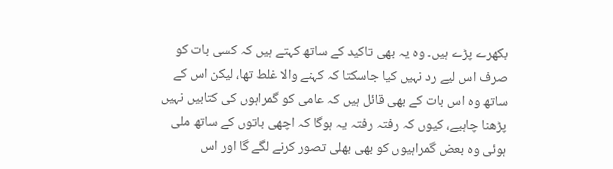بکھرے پڑے ہیں۔ وہ یہ بھی تاکید کے ساتھ کہتے ہیں کہ کسی بات کو صرف اس لیے رد نہیں کیا جاسکتا کہ کہنے والا غلط تھا، لیکن اس کے ساتھ وہ اس بات کے بھی قائل ہیں کہ عامی کو گمراہوں کی کتابیں نہیں پڑھنا چاہیے، کیوں کہ رفتہ رفتہ یہ ہوگا کہ اچھی باتوں کے ساتھ ملی ہوئی وہ بعض گمراہیوں کو بھی بھلی تصور کرنے لگے گا اور اس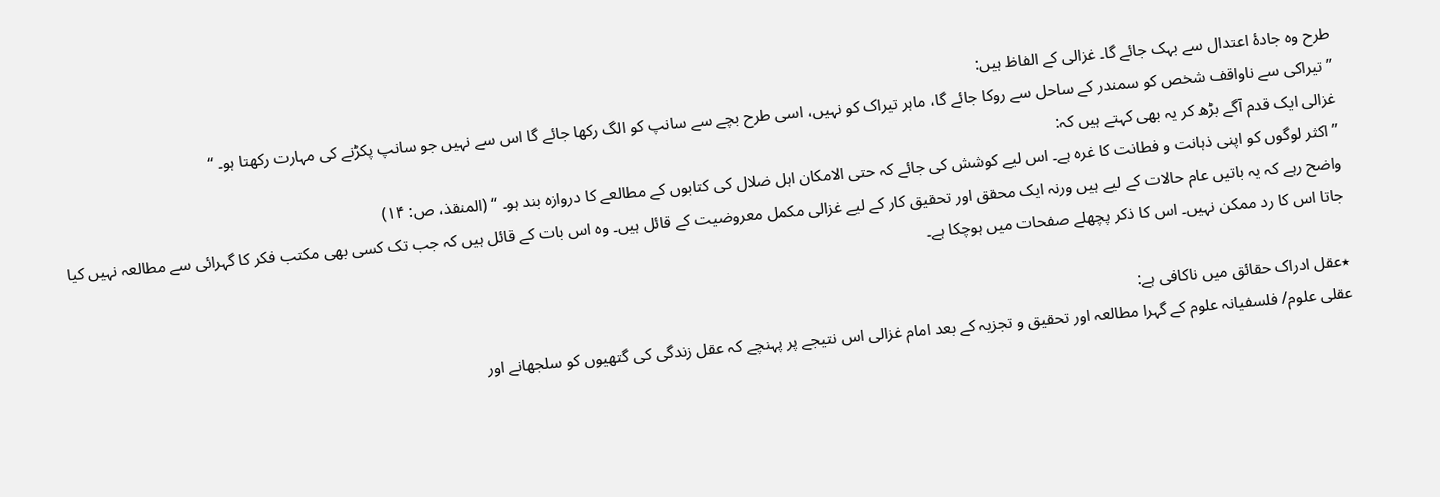طرح وہ جادۂ اعتدال سے بہک جائے گا۔ غزالی کے الفاظ ہیں:
’’تیراکی سے ناواقف شخص کو سمندر کے ساحل سے روکا جائے گا، ماہر تیراک کو نہیں، اسی طرح بچے سے سانپ کو الگ رکھا جائے گا اس سے نہیں جو سانپ پکڑنے کی مہارت رکھتا ہو۔ ‘‘
غزالی ایک قدم آگے بڑھ کر یہ بھی کہتے ہیں کہ:
’’اکثر لوگوں کو اپنی ذہانت و فطانت کا غرہ ہے۔ اس لیے کوشش کی جائے کہ حتی الامکان اہل ضلال کی کتابوں کے مطالعے کا دروازہ بند ہو۔ ‘‘ (المنقذ، ص: ۱۴)
واضح رہے کہ یہ باتیں عام حالات کے لیے ہیں ورنہ ایک محقق اور تحقیق کار کے لیے غزالی مکمل معروضیت کے قائل ہیں۔ وہ اس بات کے قائل ہیں کہ جب تک کسی بھی مکتب فکر کا گہرائی سے مطالعہ نہیں کیا جاتا اس کا رد ممکن نہیں۔ اس کا ذکر پچھلے صفحات میں ہوچکا ہے۔

٭عقل ادراک حقائق میں ناکافی ہے:
عقلی علوم/ فلسفیانہ علوم کے گہرا مطالعہ اور تحقیق و تجزیہ کے بعد امام غزالی اس نتیجے پر پہنچے کہ عقل زندگی کی گتھیوں کو سلجھانے اور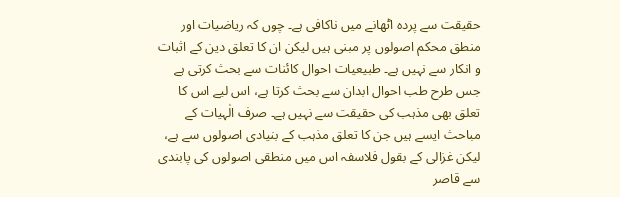حقیقت سے پردہ اٹھانے میں ناکافی ہے۔ چوں کہ ریاضیات اور منطق محکم اصولوں پر مبنی ہیں لیکن ان کا تعلق دین کے اثبات و انکار سے نہیں ہے۔ طبیعیات احوال کائنات سے بحث کرتی ہے جس طرح طب احوال ابدان سے بحث کرتا ہے، اس لیے اس کا تعلق بھی مذہب کی حقیقت سے نہیں ہے۔ صرف الٰہیات کے مباحث ایسے ہیں جن کا تعلق مذہب کے بنیادی اصولوں سے ہے، لیکن غزالی کے بقول فلاسفہ اس میں منطقی اصولوں کی پابندی سے قاصر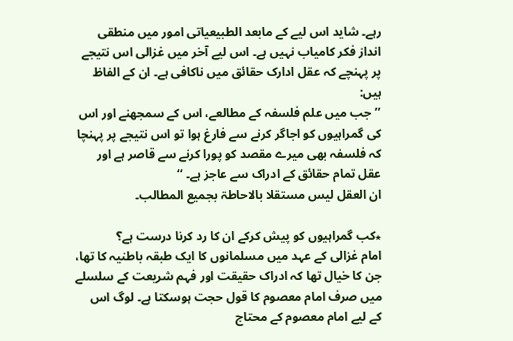رہے۔ شاید اس لیے کے مابعد الطبیعیاتی امور میں منطقی انداز فکر کامیاب نہیں ہے۔ اس لیے آخر میں غزالی اس نتیجے پر پہنچے کہ عقل ادارک حقائق میں ناکافی ہے۔ ان کے الفاظ ہیں:
’’جب میں علم فلسفہ کے مطالعے، اس کے سمجھنے اور اس کی گمراہیوں کو اجاگر کرنے سے فارغ ہوا تو اس نتیجے پر پہنچا کہ فلسفہ بھی میرے مقصد کو پورا کرنے سے قاصر ہے اور عقل تمام حقائق کے ادراک سے عاجز ہے۔ ‘‘
ان العقل لیس مستقلا بالاحاطۃ بجمیع المطالب۔

٭کب گمراہیوں کو پیش کرکے ان کا رد کرنا درست ہے؟
امام غزالی کے عہد میں مسلمانوں کا ایک طبقہ باطنیہ کا تھا، جن کا خیال تھا کہ ادراک حقیقت اور فہم شریعت کے سلسلے میں صرف امام معصوم کا قول حجت ہوسکتا ہے۔ لوگ اس کے لیے امام معصوم کے محتاج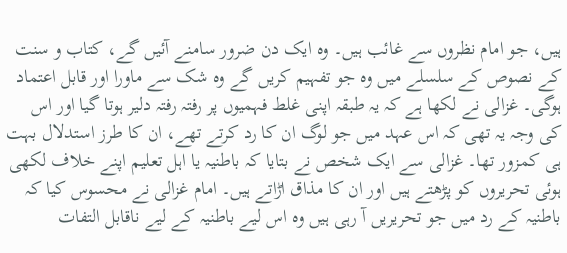ہیں، جو امام نظروں سے غائب ہیں۔ وہ ایک دن ضرور سامنے آئیں گے، کتاب و سنت کے نصوص کے سلسلے میں وہ جو تفہیم کریں گے وہ شک سے ماورا اور قابل اعتماد ہوگی۔ غزالی نے لکھا ہے کہ یہ طبقہ اپنی غلط فہمیوں پر رفتہ رفتہ دلیر ہوتا گیا اور اس کی وجہ یہ تھی کہ اس عہد میں جو لوگ ان کا رد کرتے تھے، ان کا طرز استدلال بہت ہی کمزور تھا۔ غزالی سے ایک شخص نے بتایا کہ باطنیہ یا اہل تعلیم اپنے خلاف لکھی ہوئی تحریروں کو پڑھتے ہیں اور ان کا مذاق اڑاتے ہیں۔ امام غزالی نے محسوس کیا کہ باطنیہ کے رد میں جو تحریریں آ رہی ہیں وہ اس لیے باطنیہ کے لیے ناقابل التفات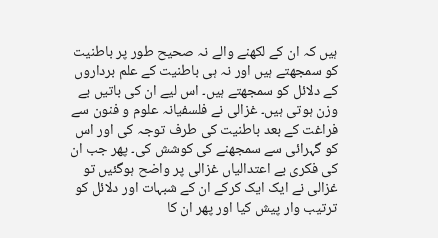ہیں کہ ان کے لکھنے والے نہ صحیح طور پر باطنیت کو سمجھتے ہیں اور نہ ہی باطنیت کے علم برداروں کے دلائل کو سمجھتے ہیں۔ اس لیے ان کی باتیں بے وزن ہوتی ہیں۔ غزالی نے فلسفیانہ علوم و فنون سے فراغت کے بعد باطنیت کی طرف توجہ کی اور اس کو گہرائی سے سمجھنے کی کوشش کی۔ پھر جب ان کی فکری بے اعتدالیاں غزالی پر واضح ہوگئیں تو غزالی نے ایک ایک کرکے ان کے شبہات اور دلائل کو ترتیب وار پیش کیا اور پھر ان کا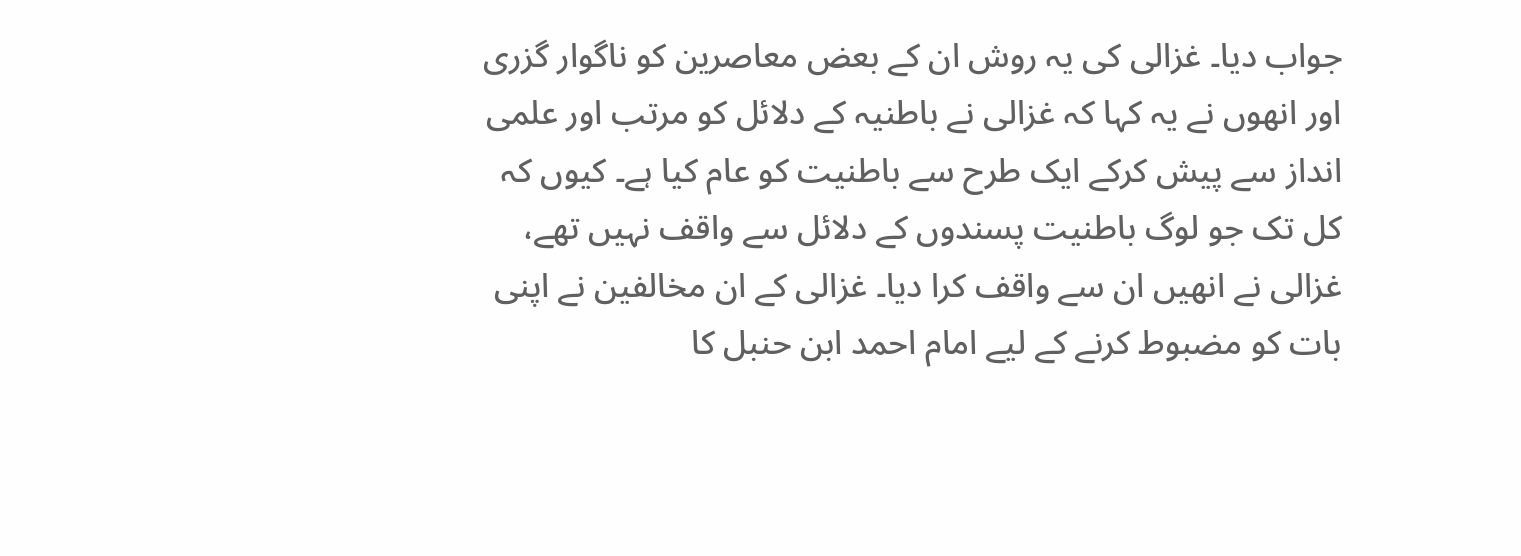جواب دیا۔ غزالی کی یہ روش ان کے بعض معاصرین کو ناگوار گزری اور انھوں نے یہ کہا کہ غزالی نے باطنیہ کے دلائل کو مرتب اور علمی انداز سے پیش کرکے ایک طرح سے باطنیت کو عام کیا ہے۔ کیوں کہ کل تک جو لوگ باطنیت پسندوں کے دلائل سے واقف نہیں تھے، غزالی نے انھیں ان سے واقف کرا دیا۔ غزالی کے ان مخالفین نے اپنی بات کو مضبوط کرنے کے لیے امام احمد ابن حنبل کا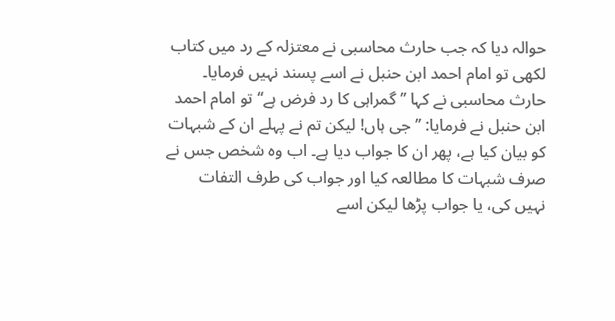حوالہ دیا کہ جب حارث محاسبی نے معتزلہ کے رد میں کتاب لکھی تو امام احمد ابن حنبل نے اسے پسند نہیں فرمایا۔ حارث محاسبی نے کہا ’’گمراہی کا رد فرض ہے‘‘ تو امام احمد ابن حنبل نے فرمایا: ’’جی ہاں! لیکن تم نے پہلے ان کے شبہات کو بیان کیا ہے، پھر ان کا جواب دیا ہے۔ اب وہ شخص جس نے صرف شبہات کا مطالعہ کیا اور جواب کی طرف التفات نہیں کی، یا جواب پڑھا لیکن اسے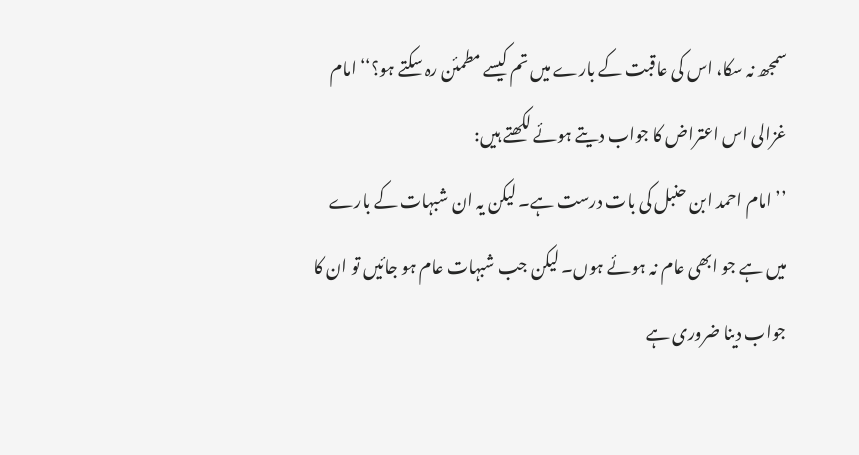سمجھ نہ سکا، اس کی عاقبت کے بارے میں تم کیسے مطمئن رہ سکتے ہو؟‘‘ امام غزالی اس اعتراض کا جواب دیتے ہوئے لکھتے ہیں:
’’امام احمد ابن حنبل کی بات درست ہے۔ لیکن یہ ان شبہات کے بارے میں ہے جو ابھی عام نہ ہوئے ہوں۔ لیکن جب شبہات عام ہو جائیں تو ان کا جواب دینا ضروری ہے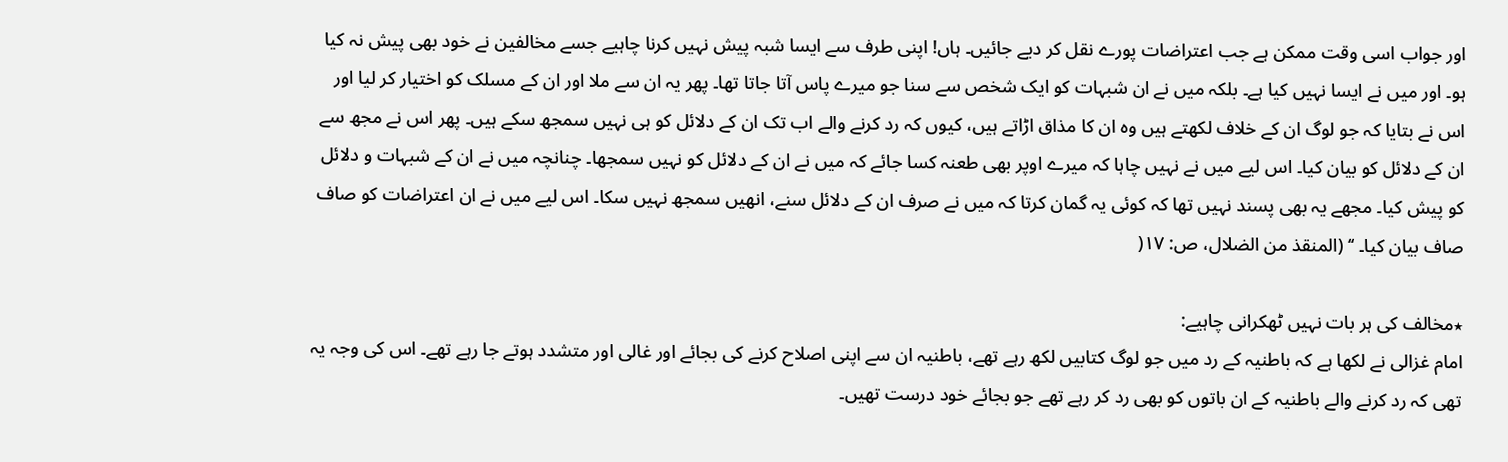اور جواب اسی وقت ممکن ہے جب اعتراضات پورے نقل کر دیے جائیں۔ ہاں! اپنی طرف سے ایسا شبہ پیش نہیں کرنا چاہیے جسے مخالفین نے خود بھی پیش نہ کیا ہو۔ اور میں نے ایسا نہیں کیا ہے۔ بلکہ میں نے ان شبہات کو ایک شخص سے سنا جو میرے پاس آتا جاتا تھا۔ پھر یہ ان سے ملا اور ان کے مسلک کو اختیار کر لیا اور اس نے بتایا کہ جو لوگ ان کے خلاف لکھتے ہیں وہ ان کا مذاق اڑاتے ہیں، کیوں کہ رد کرنے والے اب تک ان کے دلائل کو ہی نہیں سمجھ سکے ہیں۔ پھر اس نے مجھ سے ان کے دلائل کو بیان کیا۔ اس لیے میں نے نہیں چاہا کہ میرے اوپر بھی طعنہ کسا جائے کہ میں نے ان کے دلائل کو نہیں سمجھا۔ چنانچہ میں نے ان کے شبہات و دلائل کو پیش کیا۔ مجھے یہ بھی پسند نہیں تھا کہ کوئی یہ گمان کرتا کہ میں نے صرف ان کے دلائل سنے، انھیں سمجھ نہیں سکا۔ اس لیے میں نے ان اعتراضات کو صاف صاف بیان کیا۔ ‘‘ (المنقذ من الضلال، ص: ۱۷(

٭مخالف کی ہر بات نہیں ٹھکرانی چاہیے:
امام غزالی نے لکھا ہے کہ باطنیہ کے رد میں جو لوگ کتابیں لکھ رہے تھے، باطنیہ ان سے اپنی اصلاح کرنے کی بجائے اور غالی اور متشدد ہوتے جا رہے تھے۔ اس کی وجہ یہ تھی کہ رد کرنے والے باطنیہ کے ان باتوں کو بھی رد کر رہے تھے جو بجائے خود درست تھیں۔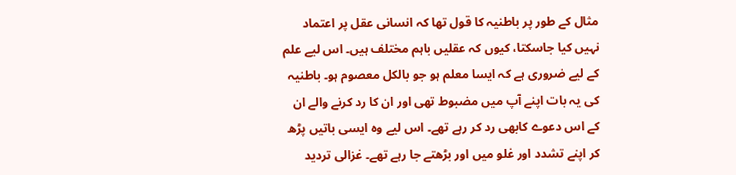مثال کے طور پر باطنیہ کا قول تھا کہ انسانی عقل پر اعتماد نہیں کیا جاسکتا، کیوں کہ عقلیں باہم مختلف ہیں۔ اس لیے علم کے لیے ضروری ہے کہ ایسا معلم ہو جو بالکل معصوم ہو۔ باطنیہ کی یہ بات اپنے آپ میں مضبوط تھی اور ان کا رد کرنے والے ان کے اس دعوے کابھی رد کر رہے تھے۔ اس لیے وہ ایسی باتیں پڑھ کر اپنے تشدد اور غلو میں اور بڑھتے جا رہے تھے۔ غزالی تردید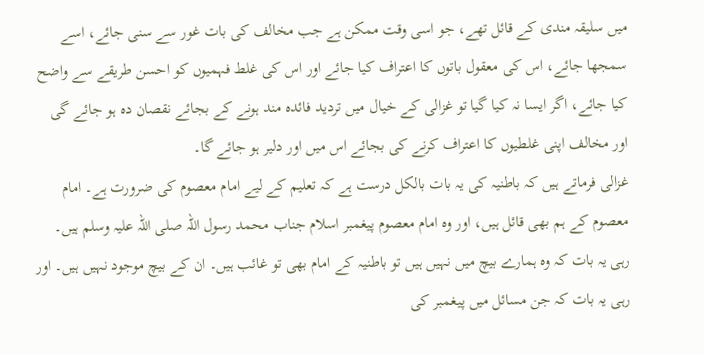میں سلیقہ مندی کے قائل تھے، جو اسی وقت ممکن ہے جب مخالف کی بات غور سے سنی جائے، اسے سمجھا جائے، اس کی معقول باتوں کا اعتراف کیا جائے اور اس کی غلط فہمیوں کو احسن طریقے سے واضح کیا جائے، اگر ایسا نہ کیا گیا تو غزالی کے خیال میں تردید فائدہ مند ہونے کے بجائے نقصان دہ ہو جائے گی اور مخالف اپنی غلطیوں کا اعتراف کرنے کی بجائے اس میں اور دلیر ہو جائے گا۔
غزالی فرماتے ہیں کہ باطنیہ کی یہ بات بالکل درست ہے کہ تعلیم کے لیے امام معصوم کی ضرورت ہے۔ امام معصوم کے ہم بھی قائل ہیں، اور وہ امام معصوم پیغمبر اسلام جناب محمد رسول اللہ صلی اللہ علیہ وسلم ہیں۔ رہی یہ بات کہ وہ ہمارے بیچ میں نہیں ہیں تو باطنیہ کے امام بھی تو غائب ہیں۔ ان کے بیچ موجود نہیں ہیں۔ اور رہی یہ بات کہ جن مسائل میں پیغمبر کی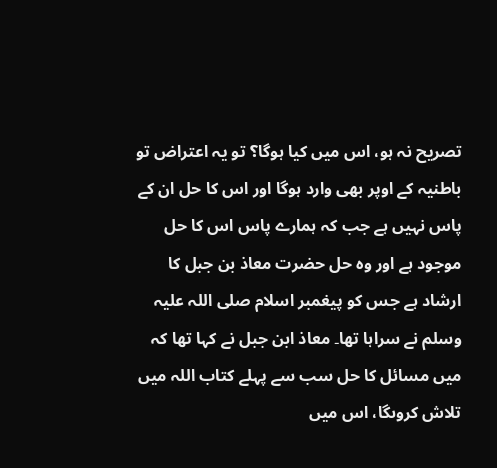تصریح نہ ہو، اس میں کیا ہوگا؟ تو یہ اعتراض تو باطنیہ کے اوپر بھی وارد ہوگا اور اس کا حل ان کے پاس نہیں ہے جب کہ ہمارے پاس اس کا حل موجود ہے اور وہ حل حضرت معاذ بن جبل کا ارشاد ہے جس کو پیغمبر اسلام صلی اللہ علیہ وسلم نے سراہا تھا۔ معاذ ابن جبل نے کہا تھا کہ میں مسائل کا حل سب سے پہلے کتاب اللہ میں تلاش کروںگا، اس میں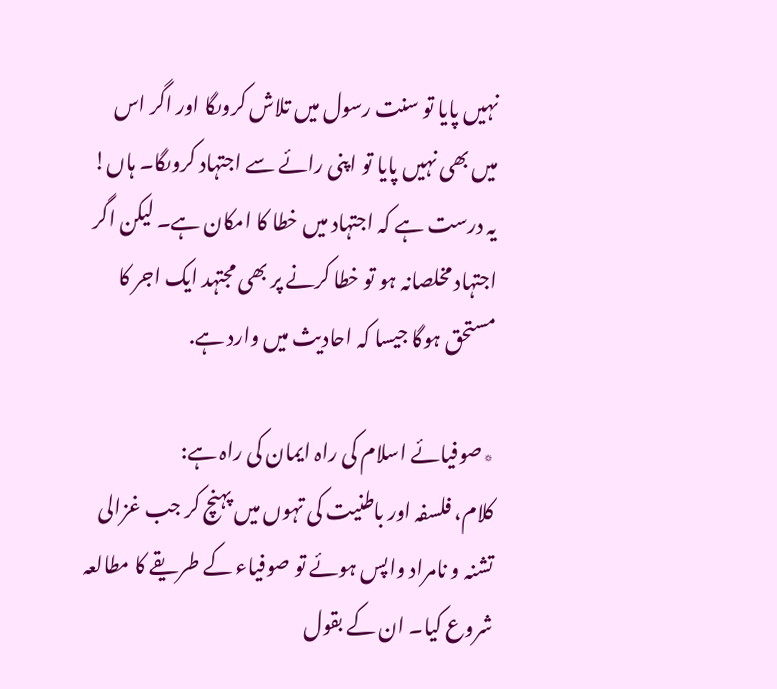نہیں پایا تو سنت رسول میں تلاش کروںگا اور اگر اس میں بھی نہیں پایا تو اپنی رائے سے اجتہاد کروںگا۔ ہاں! یہ درست ہے کہ اجتہاد میں خطا کا امکان ہے۔ لیکن اگر اجتہاد مخلصانہ ہو تو خطا کرنے پر بھی مجتہد ایک اجر کا مستحق ہوگا جیسا کہ احادیث میں وارد ہے.

٭صوفیائے اسلام کی راہ ایمان کی راہ ہے:
کلام، فلسفہ اور باطنیت کی تہوں میں پہنچ کر جب غزالی تشنہ و نامراد واپس ہوئے تو صوفیاء کے طریقے کا مطالعہ شروع کیا۔ ان کے بقول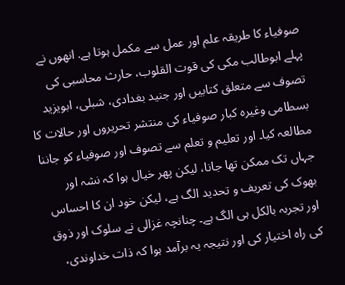صوفیاء کا طریقہ علم اور عمل سے مکمل ہوتا ہے. انھوں نے پہلے ابوطالب مکی کی قوت القلوب، حارث محاسبی کی تصوف سے متعلق کتابیں اور جنید بغدادی، شبلی، ابویزید بسطامی وغیرہ کبار صوفیاء کی منتشر تحریروں اور حالات کا مطالعہ کیا۔ اور تعلیم و تعلم سے تصوف اور صوفیاء کو جاننا جہاں تک ممکن تھا جانا، لیکن پھر خیال ہوا کہ نشہ اور بھوک کی تعریف و تحدید الگ ہے، لیکن خود ان کا احساس اور تجربہ بالکل ہی الگ ہے۔ چنانچہ غزالی نے سلوک اور ذوق کی راہ اختیار کی اور نتیجہ یہ برآمد ہوا کہ ذات خداوندی،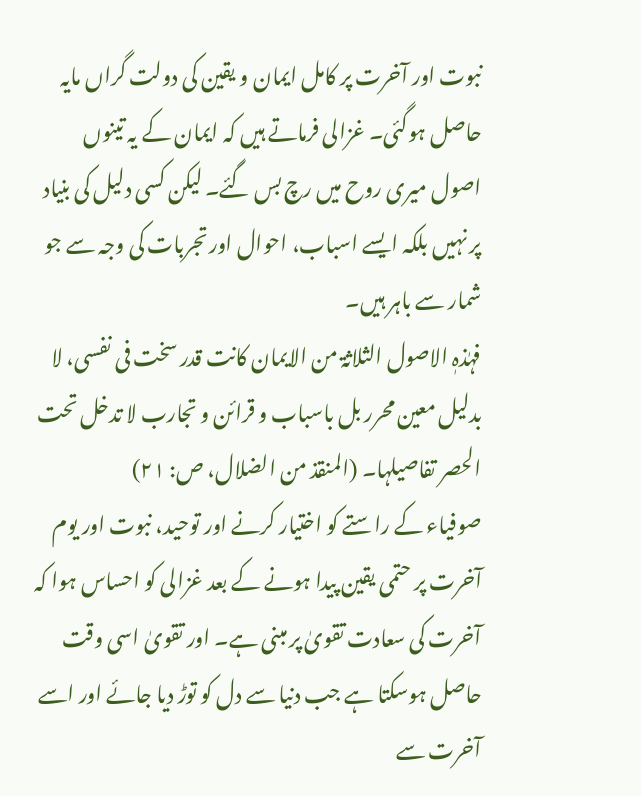نبوت اور آخرت پر کامل ایمان و یقین کی دولت گراں مایہ حاصل ہوگئی۔ غزالی فرماتے ہیں کہ ایمان کے یہ تینوں اصول میری روح میں رچ بس گئے۔ لیکن کسی دلیل کی بنیاد پر نہیں بلکہ ایسے اسباب، احوال اور تجربات کی وجہ سے جو شمار سے باہر ہیں۔
فہٰذہٖ الاصول الثلاثۃ من الایمان کانت قدر سخت فی نفسی، لا بدلیل معین محرر بل باسباب و قرائن و تجارب لا تدخل تحت الحصر تفاصیلہا۔ (المنقذ من الضلال، ص: ۲۱)
صوفیاء کے راستے کو اختیار کرنے اور توحید، نبوت اور یوم آخرت پر حتمی یقین پیدا ہونے کے بعد غزالی کو احساس ہوا کہ آخرت کی سعادت تقویٰ پر مبنی ہے۔ اور تقویٰ اسی وقت حاصل ہوسکتا ہے جب دنیا سے دل کو توڑ دیا جائے اور اسے آخرت سے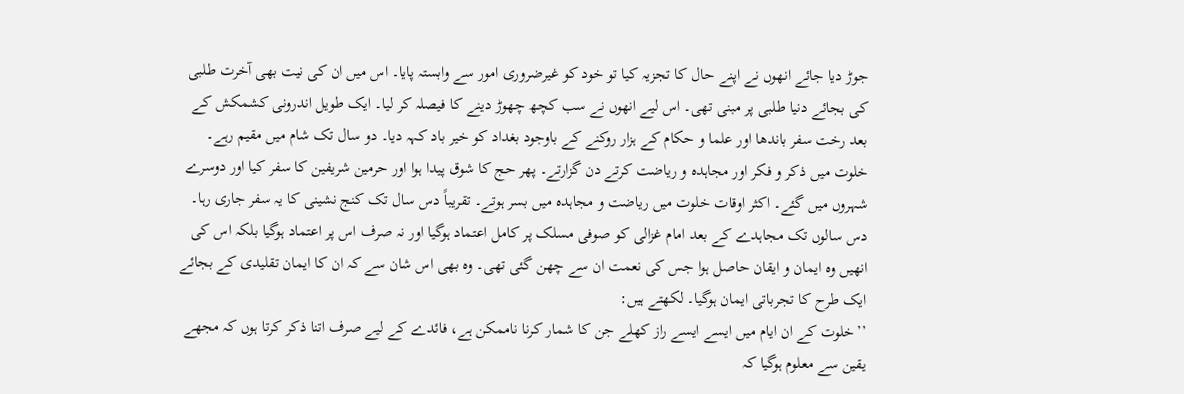جوڑ دیا جائے انھوں نے اپنے حال کا تجزیہ کیا تو خود کو غیرضروری امور سے وابستہ پایا۔ اس میں ان کی نیت بھی آخرت طلبی کی بجائے دنیا طلبی پر مبنی تھی۔ اس لیے انھوں نے سب کچھ چھوڑ دینے کا فیصلہ کر لیا۔ ایک طویل اندرونی کشمکش کے بعد رخت سفر باندھا اور علما و حکام کے ہزار روکنے کے باوجود بغداد کو خیر باد کہہ دیا۔ دو سال تک شام میں مقیم رہے۔ خلوت میں ذکر و فکر اور مجاہدہ و ریاضت کرتے دن گزارتے۔ پھر حج کا شوق پیدا ہوا اور حرمین شریفین کا سفر کیا اور دوسرے شہروں میں گئے۔ اکثر اوقات خلوت میں ریاضت و مجاہدہ میں بسر ہوتے۔ تقریباً دس سال تک کنج نشینی کا یہ سفر جاری رہا۔
دس سالوں تک مجاہدے کے بعد امام غزالی کو صوفی مسلک پر کامل اعتماد ہوگیا اور نہ صرف اس پر اعتماد ہوگیا بلکہ اس کی انھیں وہ ایمان و ایقان حاصل ہوا جس کی نعمت ان سے چھن گئی تھی۔ وہ بھی اس شان سے کہ ان کا ایمان تقلیدی کے بجائے ایک طرح کا تجرباتی ایمان ہوگیا۔ لکھتے ہیں:
’’خلوت کے ان ایام میں ایسے ایسے راز کھلے جن کا شمار کرنا ناممکن ہے، فائدے کے لیے صرف اتنا ذکر کرتا ہوں کہ مجھے یقین سے معلوم ہوگیا کہ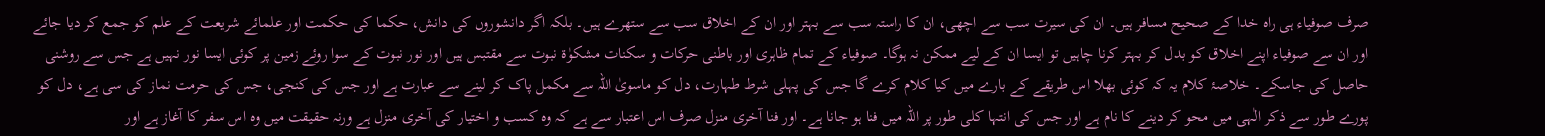صرف صوفیاء ہی راہ خدا کے صحیح مسافر ہیں۔ ان کی سیرت سب سے اچھی، ان کا راستہ سب سے بہتر اور ان کے اخلاق سب سے ستھرے ہیں۔ بلکہ اگر دانشوروں کی دانش، حکما کی حکمت اور علمائے شریعت کے علم کو جمع کر دیا جائے اور ان سے صوفیاء اپنے اخلاق کو بدل کر بہتر کرنا چاہیں تو ایسا ان کے لیے ممکن نہ ہوگا۔ صوفیاء کے تمام ظاہری اور باطنی حرکات و سکنات مشکوٰۃ نبوت سے مقتبس ہیں اور نور نبوت کے سوا روئے زمین پر کوئی ایسا نور نہیں ہے جس سے روشنی حاصل کی جاسکے۔ خلاصۂ کلام یہ کہ کوئی بھلا اس طریقے کے بارے میں کیا کلام کرے گا جس کی پہلی شرط طہارت، دل کو ماسویٰ اللہ سے مکمل پاک کر لینے سے عبارت ہے اور جس کی کنجی، جس کی حرمت نماز کی سی ہے، دل کو پورے طور سے ذکر الٰہی میں محو کر دینے کا نام ہے اور جس کی انتہا کلی طور پر اللہ میں فنا ہو جانا ہے۔ اور فنا آخری منزل صرف اس اعتبار سے ہے کہ وہ کسب و اختیار کی آخری منزل ہے ورنہ حقیقت میں وہ اس سفر کا آغاز ہے اور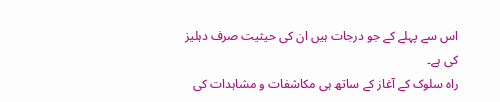اس سے پہلے کے جو درجات ہیں ان کی حیثیت صرف دہلیز کی ہے۔
راہ سلوک کے آغاز کے ساتھ ہی مکاشفات و مشاہدات کی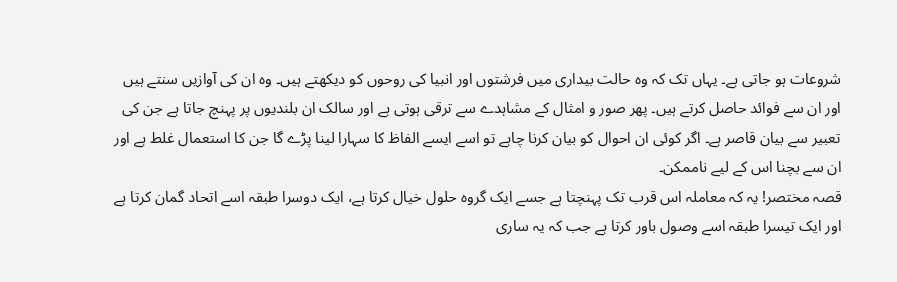شروعات ہو جاتی ہے۔ یہاں تک کہ وہ حالت بیداری میں فرشتوں اور انبیا کی روحوں کو دیکھتے ہیں۔ وہ ان کی آوازیں سنتے ہیں اور ان سے فوائد حاصل کرتے ہیں۔ پھر صور و امثال کے مشاہدے سے ترقی ہوتی ہے اور سالک ان بلندیوں پر پہنچ جاتا ہے جن کی تعبیر سے بیان قاصر ہے۔ اگر کوئی ان احوال کو بیان کرنا چاہے تو اسے ایسے الفاظ کا سہارا لینا پڑے گا جن کا استعمال غلط ہے اور ان سے بچنا اس کے لیے ناممکن۔
قصہ مختصر! یہ کہ معاملہ اس قرب تک پہنچتا ہے جسے ایک گروہ حلول خیال کرتا ہے، ایک دوسرا طبقہ اسے اتحاد گمان کرتا ہے اور ایک تیسرا طبقہ اسے وصول باور کرتا ہے جب کہ یہ ساری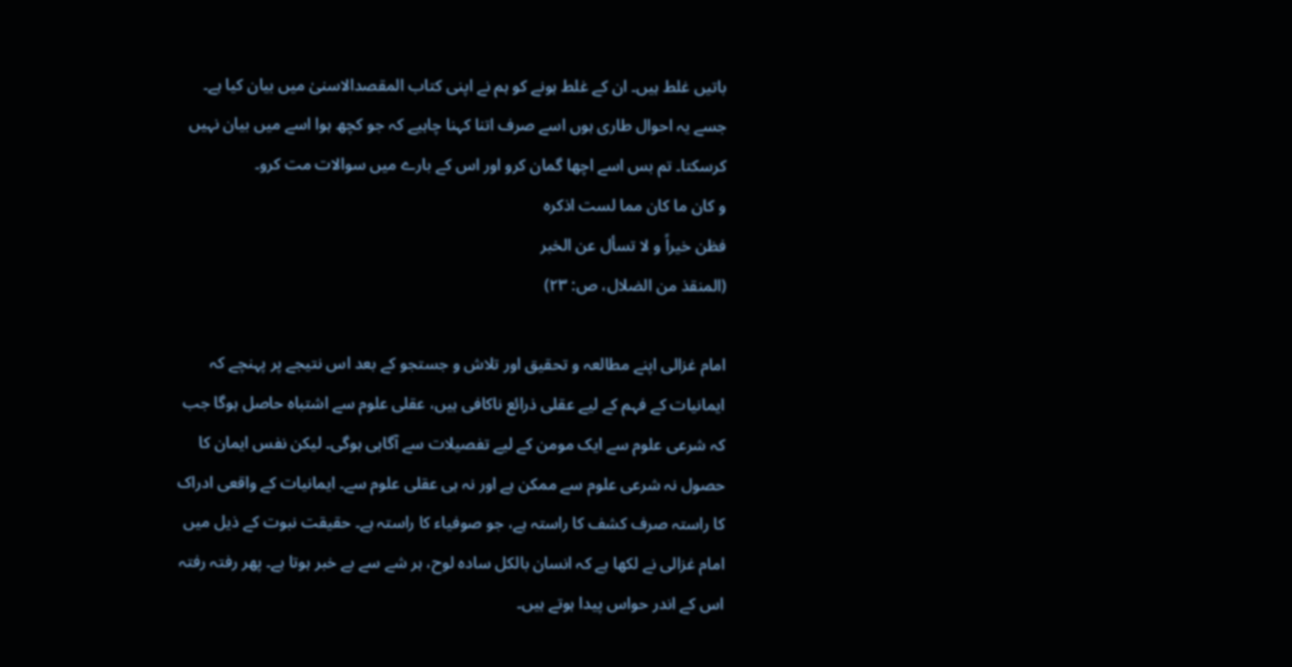باتیں غلط ہیں۔ ان کے غلط ہونے کو ہم نے اپنی کتاب المقصدالاسنیٰ میں بیان کیا ہے۔ جسے یہ احوال طاری ہوں اسے صرف اتنا کہنا چاہیے کہ جو کچھ ہوا اسے میں بیان نہیں کرسکتا۔ تم بس اسے اچھا گمان کرو اور اس کے بارے میں سوالات مت کرو۔
و کان ما کان مما لست اذکرہ
فظن خیراً و لا تسأل عن الخبر
(المنقذ من الضلال، ص: ۲۳)

امام غزالی اپنے مطالعہ و تحقیق اور تلاش و جستجو کے بعد اس نتیجے پر پہنچے کہ ایمانیات کے فہم کے لیے عقلی ذرائع ناکافی ہیں، عقلی علوم سے اشتباہ حاصل ہوگا جب کہ شرعی علوم سے ایک مومن کے لیے تفصیلات سے آگاہی ہوگی۔ لیکن نفس ایمان کا حصول نہ شرعی علوم سے ممکن ہے اور نہ ہی عقلی علوم سے۔ ایمانیات کے واقعی ادراک کا راستہ صرف کشف کا راستہ ہے، جو صوفیاء کا راستہ ہے۔ حقیقت نبوت کے ذیل میں امام غزالی نے لکھا ہے کہ انسان بالکل سادہ لوح، ہر شے سے بے خبر ہوتا ہے۔ پھر رفتہ رفتہ اس کے اندر حواس پیدا ہوتے ہیں۔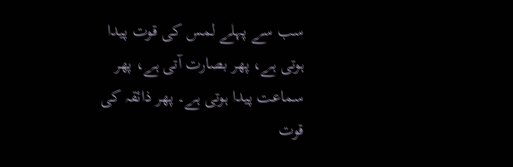سب سے پہلے لمس کی قوت پیدا ہوتی ہے، پھر بصارت آتی ہے، پھر سماعت پیدا ہوتی ہے۔ پھر ذائقہ کی قوت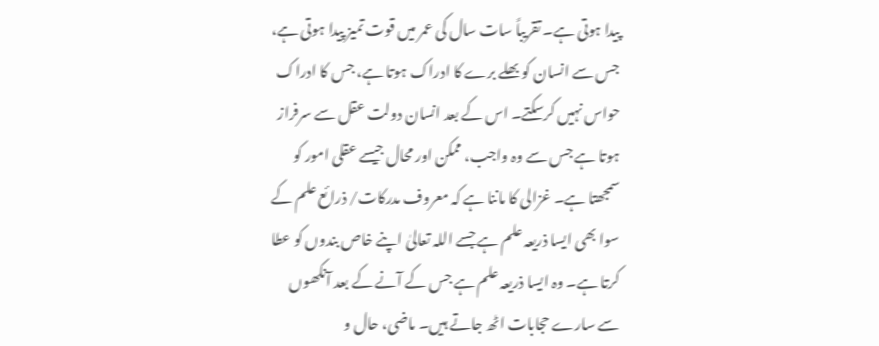پیدا ہوتی ہے۔ تقریباً سات سال کی عمر میں قوت تمیز پیدا ہوتی ہے، جس سے انسان کو بھلے برے کا ادراک ہوتا ہے، جس کا ادراک حواس نہیں کرسکتے۔ اس کے بعد انسان دولت عقل سے سرفراز ہوتا ہے جس سے وہ واجب، ممکن اور محال جیسے عقلی امور کو سمجھتا ہے۔ غزالی کا ماننا ہے کہ معروف مدرکات/ ذرائع علم کے سوا بھی ایسا ذریعہ علم ہے جسے اللہ تعالیٰ اپنے خاص بندوں کو عطا کرتا ہے۔ وہ ایسا ذریعہ علم ہے جس کے آنے کے بعد آنکھوں سے سارے حجابات اٹھ جاتے ہیں۔ ماضی، حال و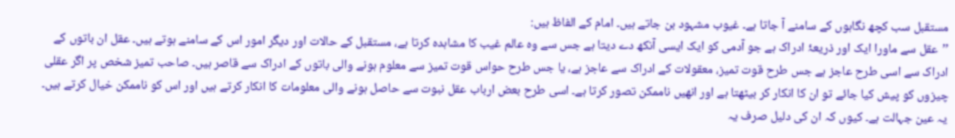مستقبل سب کچھ نگاہوں کے سامنے آ جاتا ہے۔ غیوب مشہود بن جاتے ہیں۔ امام کے الفاظ ہیں:
’’عقل سے ماورا ایک اور ذریعۂ ادراک ہے جو آدمی کو ایک ایسی آنکھ دے دیتا ہے جس سے وہ عالم غیب کا مشاہدہ کرتا ہے، مستقبل کے حالات اور دیگر امور اس کے سامنے ہوتے ہیں۔ عقل ان باتوں کے ادراک سے اسی طرح عاجز ہے جس طرح قوت تمیز، معقولات کے ادراک سے عاجز ہے، یا جس طرح حواس قوت تمیز سے معلوم ہونے والی باتوں کے ادراک سے قاصر ہیں۔ صاحب تمیز شخص پر اگر عقلی چیزوں کو پیش کیا جائے تو ان کا انکار کر بیٹھتا ہے اور انھیں ناممکن تصور کرتا ہے۔ اسی طرح بعض ارباب عقل نبوت سے حاصل ہونے والی معلومات کا انکار کرتے ہیں اور اس کو ناممکن خیال کرتے ہیں۔ یہ عین جہالت ہے۔ کیوں کہ ان کی دلیل صرف یہ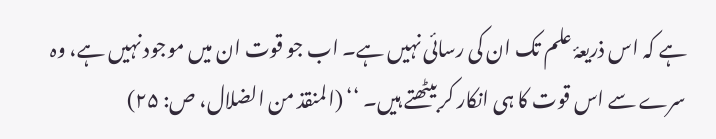ہے کہ اس ذریعۂ علم تک ان کی رسائی نہیں ہے۔ اب جو قوت ان میں موجود نہیں ہے، وہ سرے سے اس قوت کا ہی انکار کر بیٹھتے ہیں۔ ‘‘ (المنقذ من الضلال، ص: ۲۵)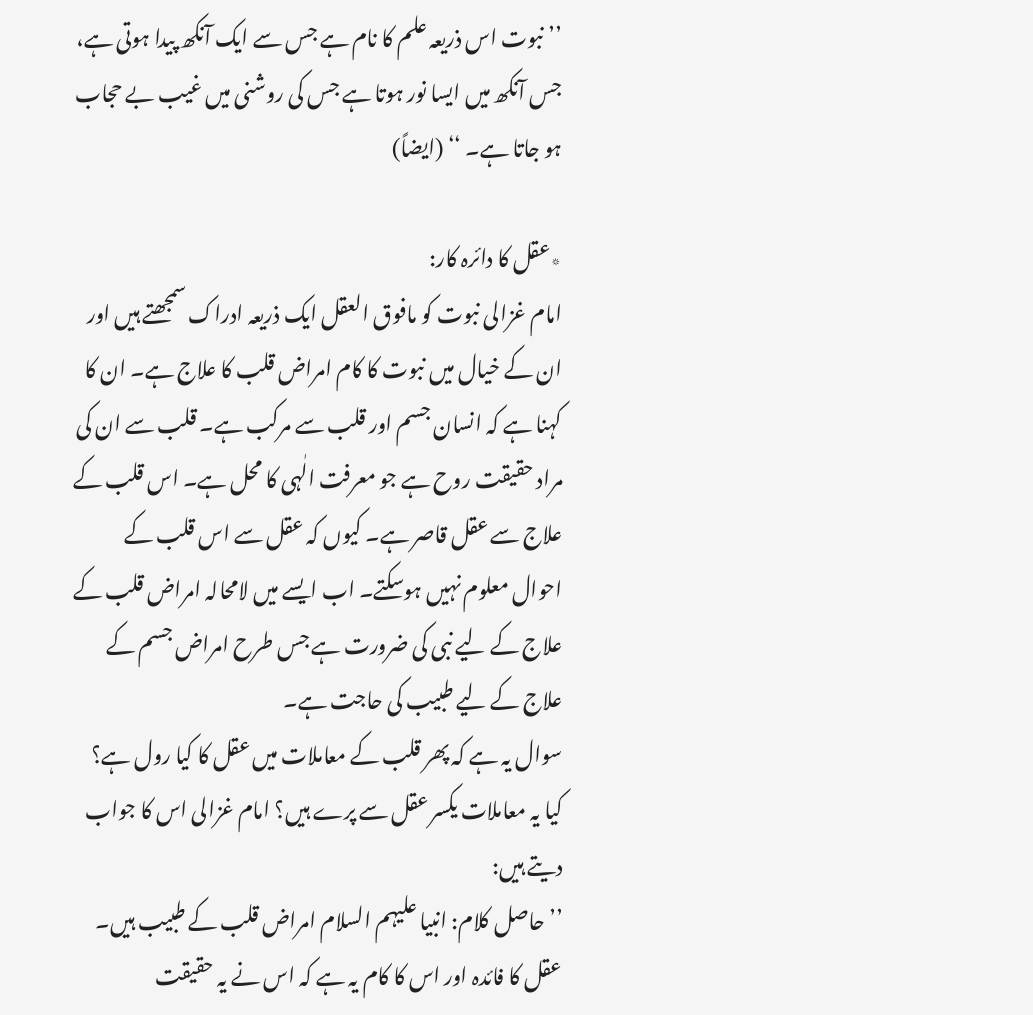’’نبوت اس ذریعہ علم کا نام ہے جس سے ایک آنکھ پیدا ہوتی ہے، جس آنکھ میں ایسا نور ہوتا ہے جس کی روشنی میں غیب بے حجاب ہو جاتا ہے۔ ‘‘ (ایضاً)

٭عقل کا دائرہ کار:
امام غزالی نبوت کو مافوق العقل ایک ذریعہ ادراک سمجھتے ہیں اور ان کے خیال میں نبوت کا کام امراض قلب کا علاج ہے۔ ان کا کہنا ہے کہ انسان جسم اور قلب سے مرکب ہے۔ قلب سے ان کی مراد حقیقت روح ہے جو معرفت الٰہی کا محل ہے۔ اس قلب کے علاج سے عقل قاصر ہے۔ کیوں کہ عقل سے اس قلب کے احوال معلوم نہیں ہوسکتے۔ اب ایسے میں لامحالہ امراض قلب کے علاج کے لیے نبی کی ضرورت ہے جس طرح امراض جسم کے علاج کے لیے طبیب کی حاجت ہے۔
سوال یہ ہے کہ پھر قلب کے معاملات میں عقل کا کیا رول ہے؟ کیا یہ معاملات یکسر عقل سے پرے ہیں؟ امام غزالی اس کا جواب دیتے ہیں:
’’حاصل کلام: انبیا علیہم السلام امراض قلب کے طبیب ہیں۔ عقل کا فائدہ اور اس کا کام یہ ہے کہ اس نے یہ حقیقت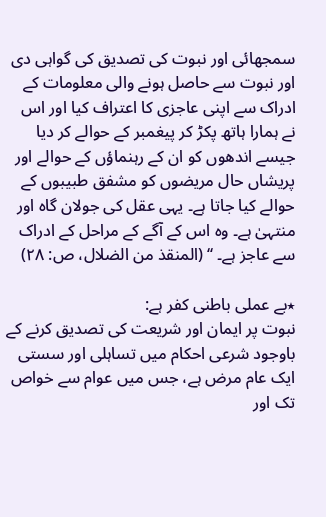سمجھائی اور نبوت کی تصدیق کی گواہی دی اور نبوت سے حاصل ہونے والی معلومات کے ادراک سے اپنی عاجزی کا اعتراف کیا اور اس نے ہمارا ہاتھ پکڑ کر پیغمبر کے حوالے کر دیا جیسے اندھوں کو ان کے رہنماؤں کے حوالے اور پریشاں حال مریضوں کو مشفق طبیبوں کے حوالے کیا جاتا ہے۔ یہی عقل کی جولان گاہ اور منتہیٰ ہے۔ وہ اس کے آگے کے مراحل کے ادراک سے عاجز ہے۔ ‘‘ (المنقذ من الضلال، ص: ۲۸)

٭بے عملی باطنی کفر ہے:
نبوت پر ایمان اور شریعت کی تصدیق کرنے کے باوجود شرعی احکام میں تساہلی اور سستی ایک عام مرض ہے، جس میں عوام سے خواص تک اور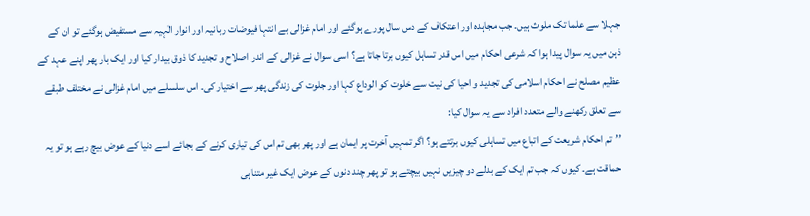جہلا سے علما تک ملوث ہیں۔ جب مجاہدہ اور اعتکاف کے دس سال پورے ہوگئے اور امام غزالی بے انتہا فیوضات ربانیہ اور انوار الٰہیہ سے مستفیض ہوگئے تو ان کے ذہن میں یہ سوال پیدا ہوا کہ شرعی احکام میں اس قدر تساہل کیوں برتا جاتا ہے؟ اسی سوال نے غزالی کے اندر اصلاح و تجدید کا ذوق بیدار کیا اور ایک بار پھر اپنے عہد کے عظیم مصلح نے احکام اسلامی کی تجدید و احیا کی نیت سے خلوت کو الوداع کہا اور جلوت کی زندگی پھر سے اختیار کی۔ اس سلسلے میں امام غزالی نے مختلف طبقے سے تعلق رکھنے والے متعدد افراد سے یہ سوال کیا:
’’تم احکام شریعت کے اتباع میں تساہلی کیوں برتتے ہو؟ اگر تمہیں آخرت پر ایمان ہے اور پھر بھی تم اس کی تیاری کرنے کے بجائے اسے دنیا کے عوض بیچ رہے ہو تو یہ حماقت ہے۔ کیوں کہ جب تم ایک کے بدلے دو چیزیں نہیں بیچتے ہو تو پھر چند دنوں کے عوض ایک غیر متناہی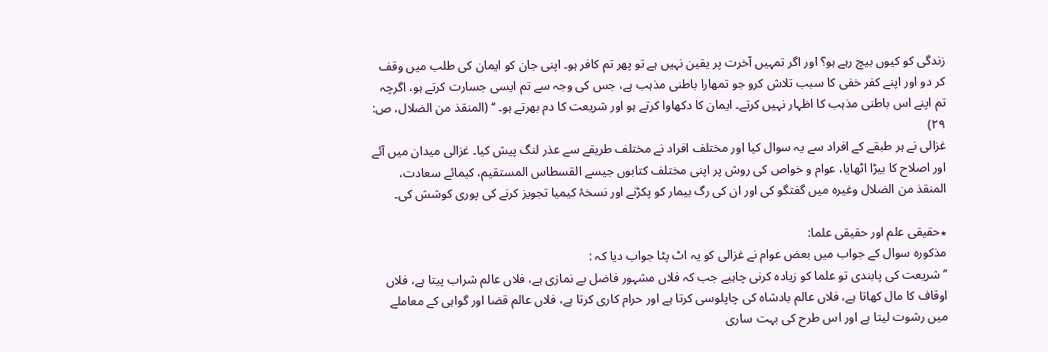زندگی کو کیوں بیچ رہے ہو؟ اور اگر تمہیں آخرت پر یقین نہیں ہے تو پھر تم کافر ہو۔ اپنی جان کو ایمان کی طلب میں وقف کر دو اور اپنے کفر خفی کا سبب تلاش کرو جو تمھارا باطنی مذہب ہے، جس کی وجہ سے تم ایسی جسارت کرتے ہو، اگرچہ تم اپنے اس باطنی مذہب کا اظہار نہیں کرتے۔ ایمان کا دکھاوا کرتے ہو اور شریعت کا دم بھرتے ہو۔ ‘‘ (المنقذ من الضلال، ص: ۲۹)
غزالی نے ہر طبقے کے افراد سے یہ سوال کیا اور مختلف افراد نے مختلف طریقے سے عذر لنگ پیش کیا۔ غزالی میدان میں آئے اور اصلاح کا بیڑا اٹھایا، عوام و خواص کی روش پر اپنی مختلف کتابوں جیسے القسطاس المستقیم، کیمائے سعادت، المنقذ من الضلال وغیرہ میں گفتگو کی اور ان کی رگ بیمار کو پکڑنے اور نسخۂ کیمیا تجویز کرنے کی پوری کوشش کی۔

٭حقیقی علم اور حقیقی علما:
مذکورہ سوال کے جواب میں بعض عوام نے غزالی کو یہ اٹ پٹا جواب دیا کہ :
’’شریعت کی پابندی تو علما کو زیادہ کرنی چاہیے جب کہ فلاں مشہور فاضل بے نمازی ہے، فلاں عالم شراب پیتا ہے، فلاں اوقاف کا مال کھاتا ہے، فلاں عالم بادشاہ کی چاپلوسی کرتا ہے اور حرام کاری کرتا ہے، فلاں عالم قضا اور گواہی کے معاملے میں رشوت لیتا ہے اور اس طرح کی بہت ساری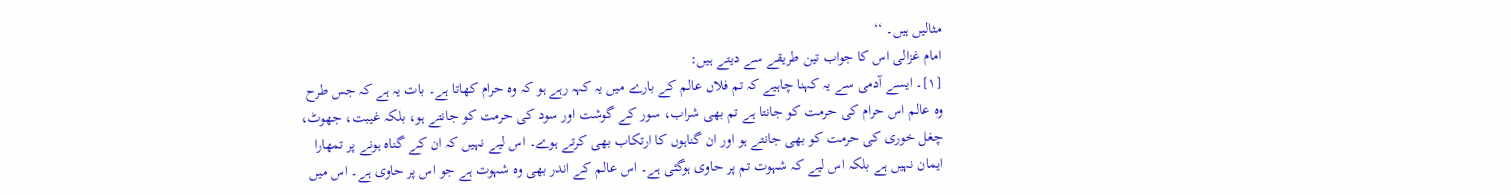مثالیں ہیں۔ ‘‘
امام غزالی اس کا جواب تین طریقے سے دیتے ہیں:
[۱]۔ ایسے آدمی سے یہ کہنا چاہیے کہ تم فلاں عالم کے بارے میں یہ کہہ رہے ہو کہ وہ حرام کھاتا ہے۔ بات یہ ہے کہ جس طرح وہ عالم اس حرام کی حرمت کو جانتا ہے تم بھی شراب، سور کے گوشت اور سود کی حرمت کو جانتے ہو، بلکہ غیبت، جھوٹ، چغل خوری کی حرمت کو بھی جانتے ہو اور ان گناہوں کا ارتکاب بھی کرتے ہوے۔ اس لیے نہیں کہ ان کے گناہ ہونے پر تمھارا ایمان نہیں ہے بلکہ اس لیے کہ شہوت تم پر حاوی ہوگئی ہے۔ اس عالم کے اندر بھی وہ شہوت ہے جو اس پر حاوی ہے۔ اس میں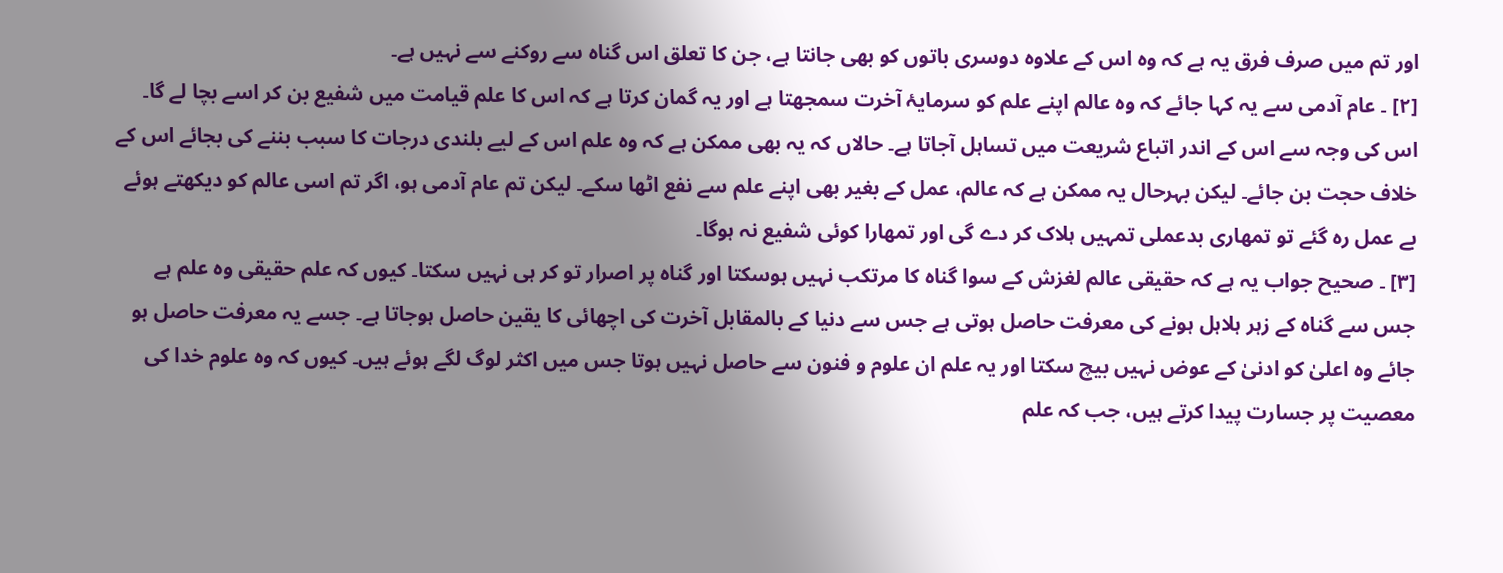اور تم میں صرف فرق یہ ہے کہ وہ اس کے علاوہ دوسری باتوں کو بھی جانتا ہے، جن کا تعلق اس گناہ سے روکنے سے نہیں ہے۔
[۲] ۔ عام آدمی سے یہ کہا جائے کہ وہ عالم اپنے علم کو سرمایۂ آخرت سمجھتا ہے اور یہ گمان کرتا ہے کہ اس کا علم قیامت میں شفیع بن کر اسے بچا لے گا۔ اس کی وجہ سے اس کے اندر اتباع شریعت میں تساہل آجاتا ہے۔ حالاں کہ یہ بھی ممکن ہے کہ وہ علم اس کے لیے بلندی درجات کا سبب بننے کی بجائے اس کے خلاف حجت بن جائے۔ لیکن بہرحال یہ ممکن ہے کہ عالم، عمل کے بغیر بھی اپنے علم سے نفع اٹھا سکے۔ لیکن تم عام آدمی ہو، اگر تم اسی عالم کو دیکھتے ہوئے بے عمل رہ گئے تو تمھاری بدعملی تمہیں ہلاک کر دے گی اور تمھارا کوئی شفیع نہ ہوگا۔
[۳] ۔ صحیح جواب یہ ہے کہ حقیقی عالم لغزش کے سوا گناہ کا مرتکب نہیں ہوسکتا اور گناہ پر اصرار تو کر ہی نہیں سکتا۔ کیوں کہ علم حقیقی وہ علم ہے جس سے گناہ کے زہر ہلاہل ہونے کی معرفت حاصل ہوتی ہے جس سے دنیا کے بالمقابل آخرت کی اچھائی کا یقین حاصل ہوجاتا ہے۔ جسے یہ معرفت حاصل ہو جائے وہ اعلیٰ کو ادنیٰ کے عوض نہیں بیچ سکتا اور یہ علم ان علوم و فنون سے حاصل نہیں ہوتا جس میں اکثر لوگ لگے ہوئے ہیں۔ کیوں کہ وہ علوم خدا کی معصیت پر جسارت پیدا کرتے ہیں، جب کہ علم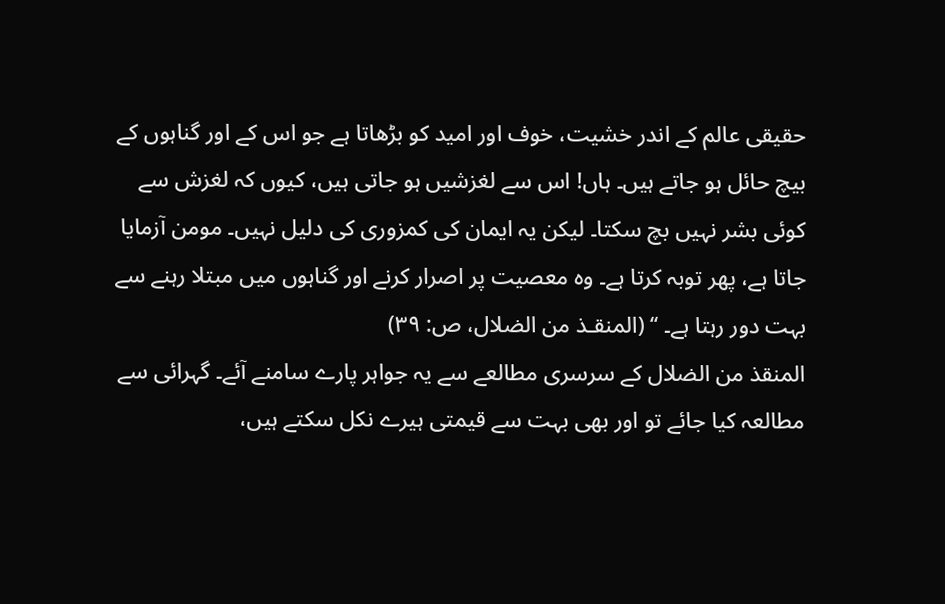حقیقی عالم کے اندر خشیت، خوف اور امید کو بڑھاتا ہے جو اس کے اور گناہوں کے بیچ حائل ہو جاتے ہیں۔ ہاں! اس سے لغزشیں ہو جاتی ہیں، کیوں کہ لغزش سے کوئی بشر نہیں بچ سکتا۔ لیکن یہ ایمان کی کمزوری کی دلیل نہیں۔ مومن آزمایا جاتا ہے، پھر توبہ کرتا ہے۔ وہ معصیت پر اصرار کرنے اور گناہوں میں مبتلا رہنے سے بہت دور رہتا ہے۔ ‘‘ (المنقـذ من الضلال، ص: ۳۹)
المنقذ من الضلال کے سرسری مطالعے سے یہ جواہر پارے سامنے آئے۔ گہرائی سے مطالعہ کیا جائے تو اور بھی بہت سے قیمتی ہیرے نکل سکتے ہیں،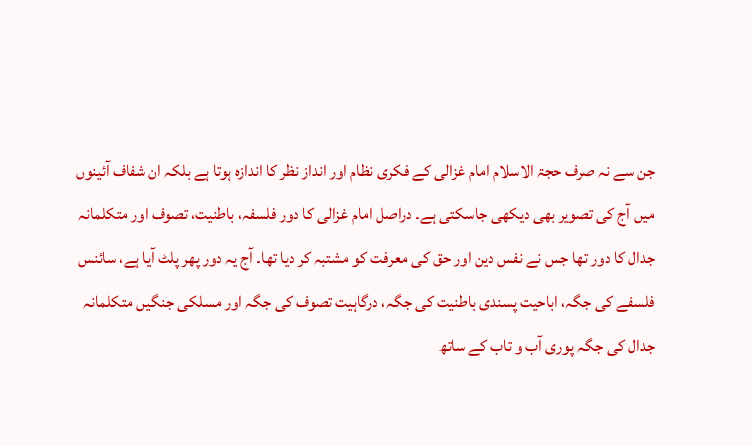جن سے نہ صرف حجۃ الاسلام امام غزالی کے فکری نظام اور انداز نظر کا اندازہ ہوتا ہے بلکہ ان شفاف آئینوں میں آج کی تصویر بھی دیکھی جاسکتی ہے۔ دراصل امام غزالی کا دور فلسفہ، باطنیت، تصوف اور متکلمانہ جدال کا دور تھا جس نے نفس دین اور حق کی معرفت کو مشتبہ کر دیا تھا۔ آج یہ دور پھر پلٹ آیا ہے، سائنس فلسفے کی جگہ، اباحیت پسندی باطنیت کی جگہ، درگاہیت تصوف کی جگہ اور مسلکی جنگیں متکلمانہ جدال کی جگہ پوری آب و تاب کے ساتھ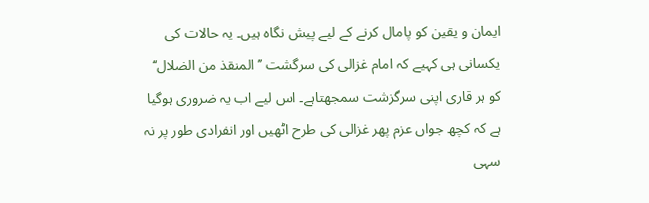ایمان و یقین کو پامال کرنے کے لیے پیش نگاہ ہیں۔ یہ حالات کی یکسانی ہی کہیے کہ امام غزالی کی سرگشت ’’المنقذ من الضلال‘‘ کو ہر قاری اپنی سرگزشت سمجھتاہے۔ اس لیے اب یہ ضروری ہوگیا ہے کہ کچھ جواں عزم پھر غزالی کی طرح اٹھیں اور انفرادی طور پر نہ سہی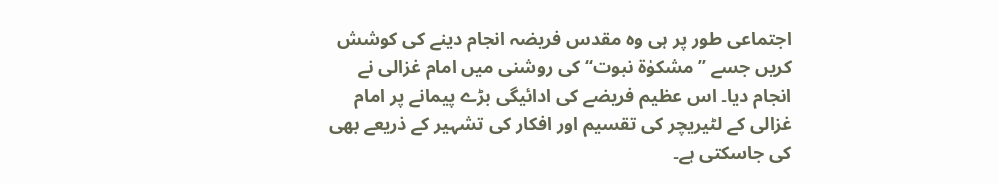اجتماعی طور پر ہی وہ مقدس فریضہ انجام دینے کی کوشش کریں جسے ’’مشکوٰۃ نبوت‘‘ کی روشنی میں امام غزالی نے انجام دیا۔ اس عظیم فریضے کی ادائیگی بڑے پیمانے پر امام غزالی کے لٹیریچر کی تقسیم اور افکار کی تشہیر کے ذریعے بھی کی جاسکتی ہے۔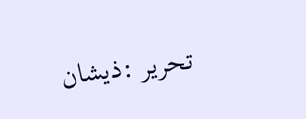تحریر :ذیشان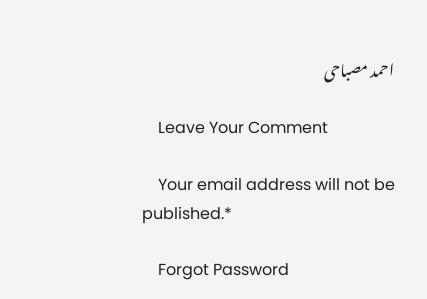احمد مصباحی

    Leave Your Comment

    Your email address will not be published.*

    Forgot Password